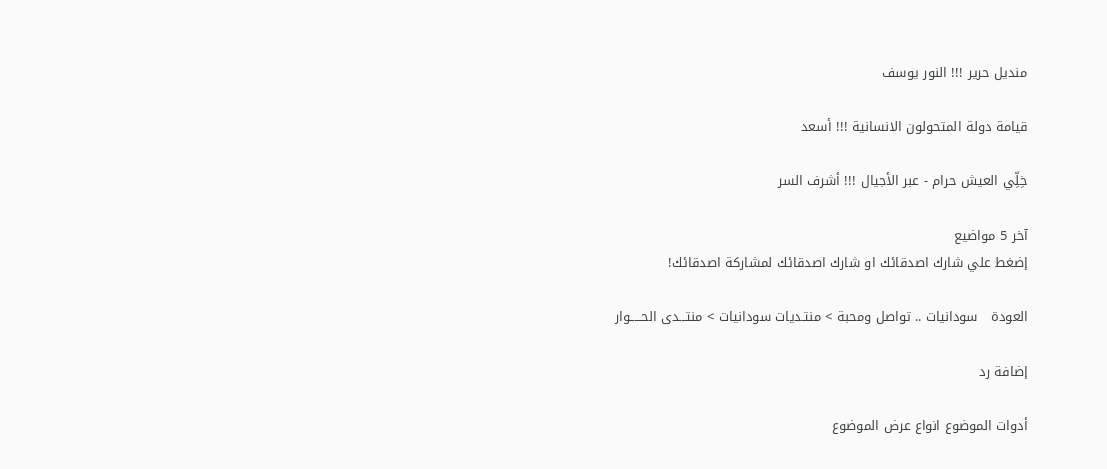منديل حرير !!! النور يوسف

قيامة دولة المتحولون الانسانية !!! أسعد

خِلِّي العيش حرام - عبر الأجيال !!! أشرف السر

آخر 5 مواضيع
إضغط علي شارك اصدقائك او شارك اصدقائك لمشاركة اصدقائك!

العودة   سودانيات .. تواصل ومحبة > منتـديات سودانيات > منتـــدى الحـــــوار

إضافة رد

أدوات الموضوع انواع عرض الموضوع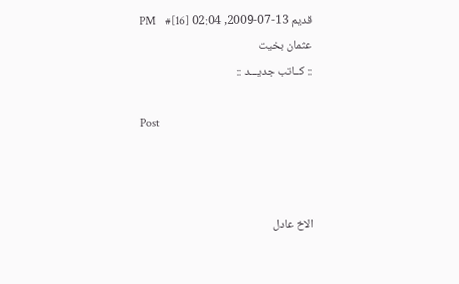قديم 13-07-2009, 02:04 PM   #[16]
عثمان بخيت
:: كــاتب جديـــد ::

Post



الاخ عادل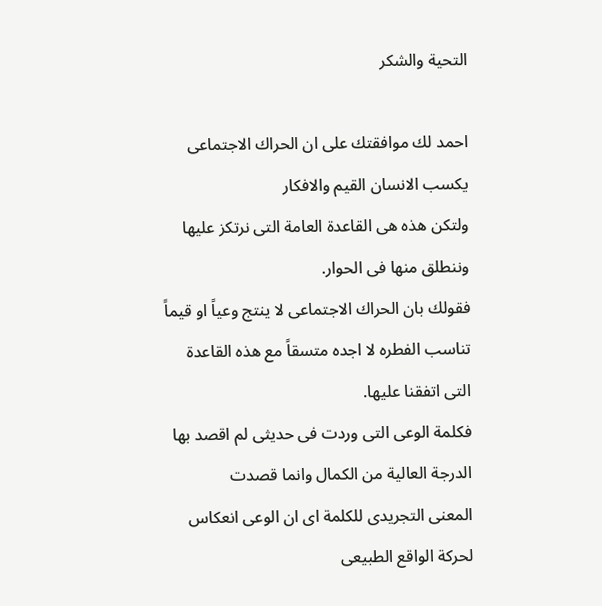التحية والشكر

احمد لك موافقتك على ان الحراك الاجتماعى يكسب الانسان القيم والافكار
ولتكن هذه هى القاعدة العامة التى نرتكز عليها وننطلق منها فى الحوار.
فقولك بان الحراك الاجتماعى لا ينتج وعياً او قيماً تناسب الفطره لا اجده متسقاً مع هذه القاعدة التى اتفقنا عليها.
فكلمة الوعى التى وردت فى حديثى لم اقصد بها الدرجة العالية من الكمال وانما قصدت
المعنى التجريدى للكلمة اى ان الوعى انعكاس لحركة الواقع الطبيعى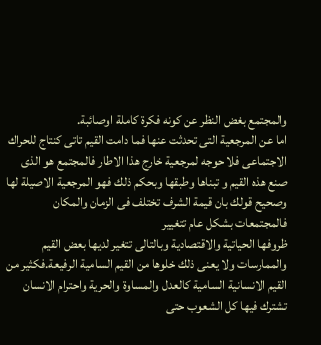والمجتمع بغض النظر عن كونه فكرة كاملة اوصائبة.
اما عن المرجعية التى تحدثت عنها فما دامت القيم تاتى كنتاج للحراك الاجتماعى فلا حوجه لمرجعية خارج هذا الاطار فالمجتمع هو الذى صنع هذه القيم و تبناها وطبقها وبحكم ذلك فهو المرجعية الاصيلة لها
وصحيح قولك بان قيمة الشرف تختلف فى الزمان والمكان فالمجتمعات بشكل عام تتغيير
ظروفها الحياتية والاقتصادية وبالتالى تتغير لديها بعض القيم والممارسات ولا يعنى ذلك خلوها من القيم السامية الرفيعة.فكثير من القيم الانسانية السامية كالعدل والمساوة والحرية واحترام الانسان تشترك فيها كل الشعوب حتى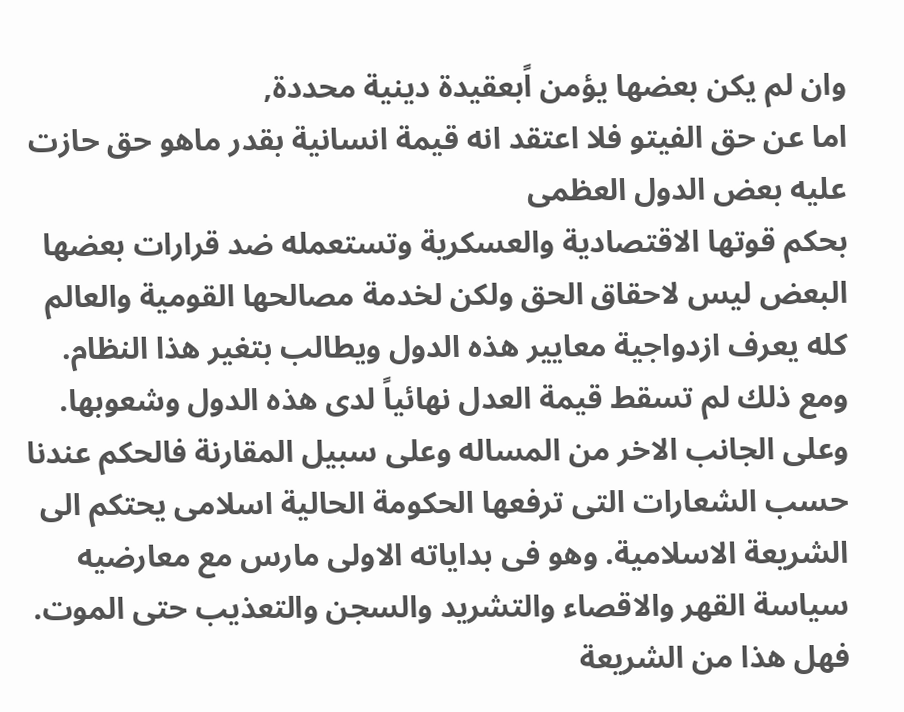وان لم يكن بعضها يؤمن اًبعقيدة دينية محددة,
اما عن حق الفيتو فلا اعتقد انه قيمة انسانية بقدر ماهو حق حازت عليه بعض الدول العظمى
بحكم قوتها الاقتصادية والعسكرية وتستعمله ضد قرارات بعضها البعض ليس لاحقاق الحق ولكن لخدمة مصالحها القومية والعالم كله يعرف ازدواجية معايير هذه الدول ويطالب بتغير هذا النظام. ومع ذلك لم تسقط قيمة العدل نهائياً لدى هذه الدول وشعوبها.
وعلى الجانب الاخر من المساله وعلى سبيل المقارنة فالحكم عندنا حسب الشعارات التى ترفعها الحكومة الحالية اسلامى يحتكم الى الشريعة الاسلامية. وهو فى بداياته الاولى مارس مع معارضيه سياسة القهر والاقصاء والتشريد والسجن والتعذيب حتى الموت. فهل هذا من الشريعة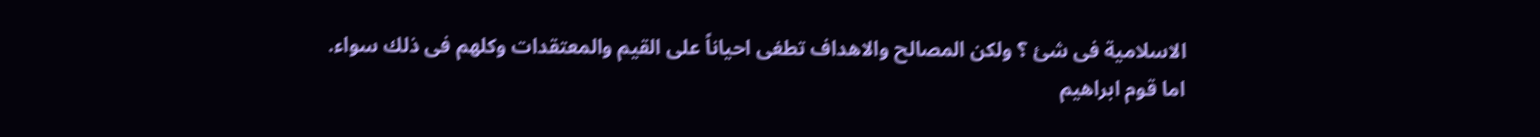الاسلامية فى شئ ؟ ولكن المصالح والاهداف تطغى احياناً على القيم والمعتقدات وكلهم فى ذلك سواء.
اما قوم ابراهيم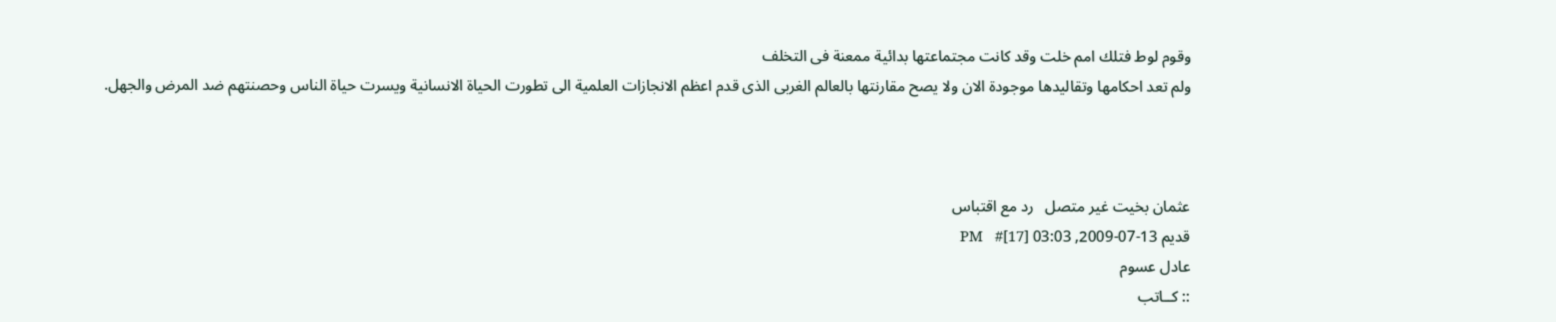وقوم لوط فتلك امم خلت وقد كانت مجتماعتها بدائية ممعنة فى التخلف
ولم تعد احكامها وتقاليدها موجودة الان ولا يصح مقارنتها بالعالم الغربى الذى قدم اعظم الانجازات العلمية الى تطورت الحياة الانسانية ويسرت حياة الناس وحصنتهم ضد المرض والجهل.



عثمان بخيت غير متصل   رد مع اقتباس
قديم 13-07-2009, 03:03 PM   #[17]
عادل عسوم
:: كــاتب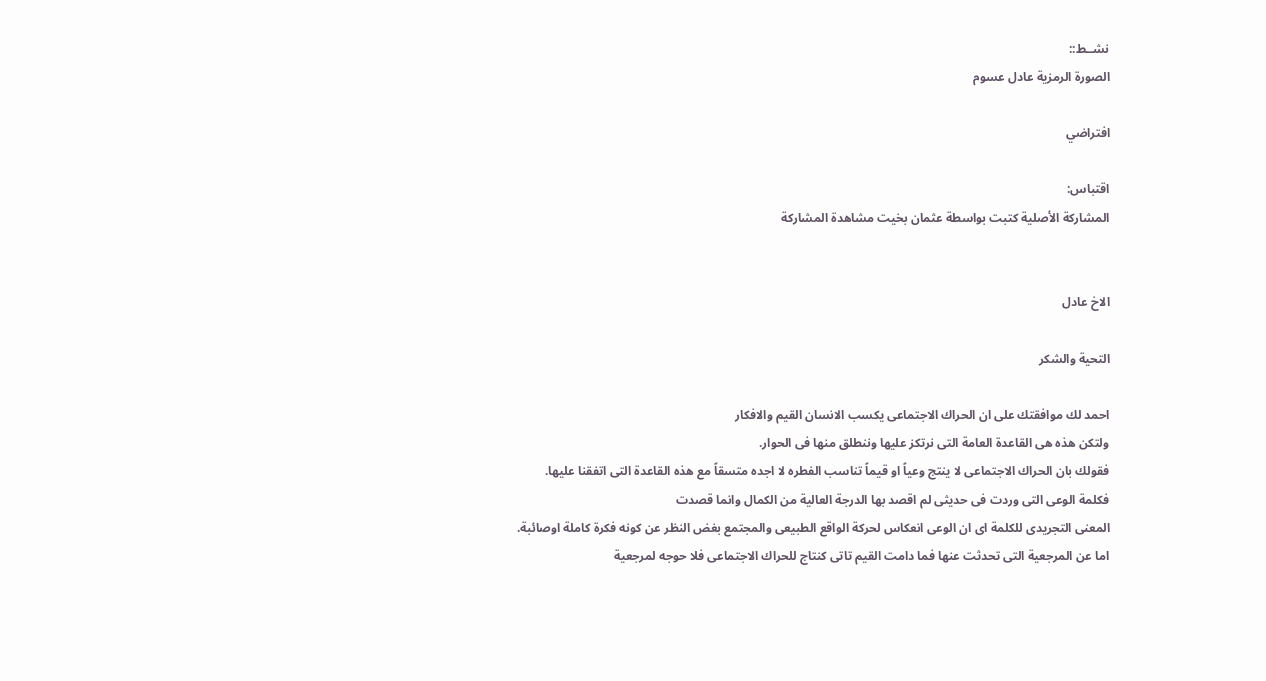نشــط::
الصورة الرمزية عادل عسوم

افتراضي

اقتباس:
المشاركة الأصلية كتبت بواسطة عثمان بخيت مشاهدة المشاركة


الاخ عادل

التحية والشكر

احمد لك موافقتك على ان الحراك الاجتماعى يكسب الانسان القيم والافكار
ولتكن هذه هى القاعدة العامة التى نرتكز عليها وننطلق منها فى الحوار.
فقولك بان الحراك الاجتماعى لا ينتج وعياً او قيماً تناسب الفطره لا اجده متسقاً مع هذه القاعدة التى اتفقنا عليها.
فكلمة الوعى التى وردت فى حديثى لم اقصد بها الدرجة العالية من الكمال وانما قصدت
المعنى التجريدى للكلمة اى ان الوعى انعكاس لحركة الواقع الطبيعى والمجتمع بغض النظر عن كونه فكرة كاملة اوصائبة.
اما عن المرجعية التى تحدثت عنها فما دامت القيم تاتى كنتاج للحراك الاجتماعى فلا حوجه لمرجعية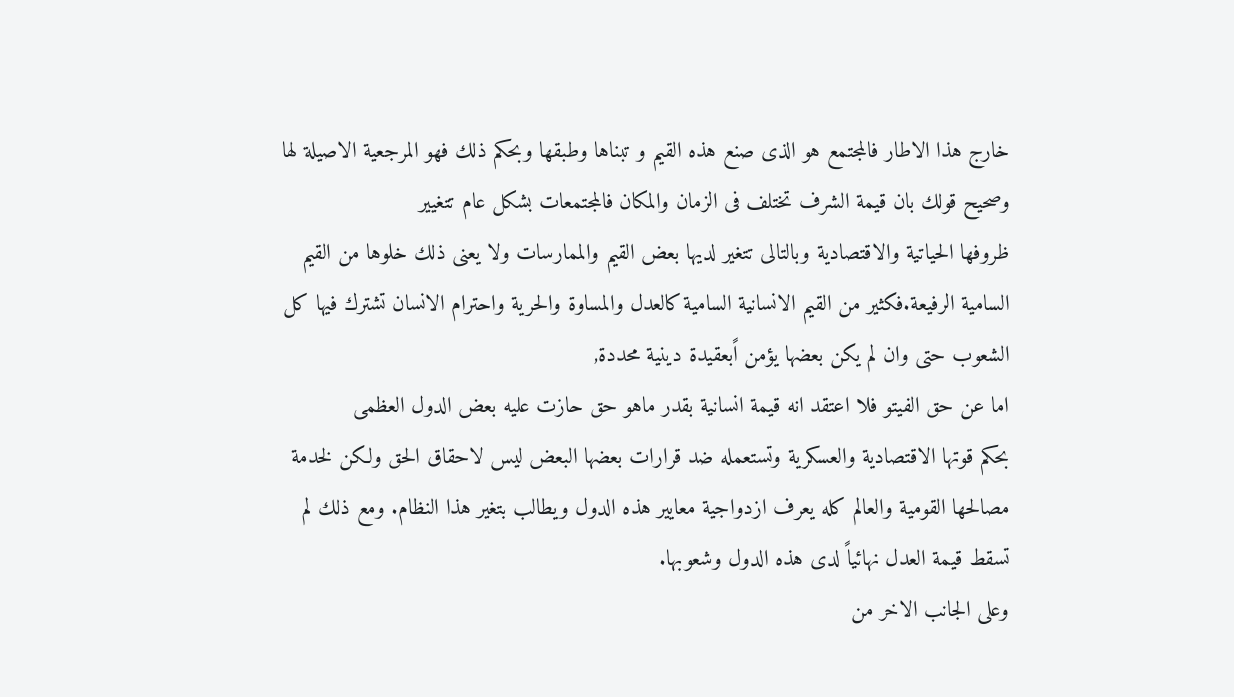خارج هذا الاطار فالمجتمع هو الذى صنع هذه القيم و تبناها وطبقها وبحكم ذلك فهو المرجعية الاصيلة لها
وصحيح قولك بان قيمة الشرف تختلف فى الزمان والمكان فالمجتمعات بشكل عام تتغيير
ظروفها الحياتية والاقتصادية وبالتالى تتغير لديها بعض القيم والممارسات ولا يعنى ذلك خلوها من القيم السامية الرفيعة.فكثير من القيم الانسانية السامية كالعدل والمساوة والحرية واحترام الانسان تشترك فيها كل الشعوب حتى وان لم يكن بعضها يؤمن اًبعقيدة دينية محددة,
اما عن حق الفيتو فلا اعتقد انه قيمة انسانية بقدر ماهو حق حازت عليه بعض الدول العظمى
بحكم قوتها الاقتصادية والعسكرية وتستعمله ضد قرارات بعضها البعض ليس لاحقاق الحق ولكن لخدمة مصالحها القومية والعالم كله يعرف ازدواجية معايير هذه الدول ويطالب بتغير هذا النظام. ومع ذلك لم تسقط قيمة العدل نهائياً لدى هذه الدول وشعوبها.
وعلى الجانب الاخر من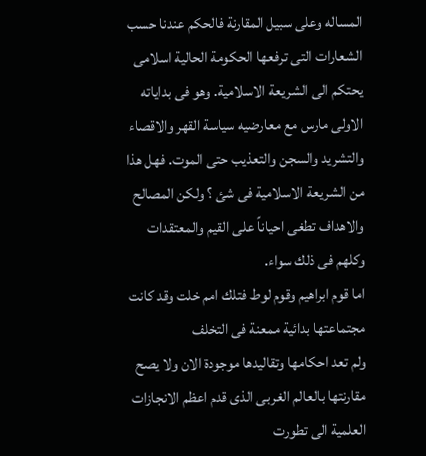المساله وعلى سبيل المقارنة فالحكم عندنا حسب الشعارات التى ترفعها الحكومة الحالية اسلامى يحتكم الى الشريعة الاسلامية. وهو فى بداياته الاولى مارس مع معارضيه سياسة القهر والاقصاء والتشريد والسجن والتعذيب حتى الموت. فهل هذا من الشريعة الاسلامية فى شئ ؟ ولكن المصالح والاهداف تطغى احياناً على القيم والمعتقدات وكلهم فى ذلك سواء.
اما قوم ابراهيم وقوم لوط فتلك امم خلت وقد كانت مجتماعتها بدائية ممعنة فى التخلف
ولم تعد احكامها وتقاليدها موجودة الان ولا يصح مقارنتها بالعالم الغربى الذى قدم اعظم الانجازات العلمية الى تطورت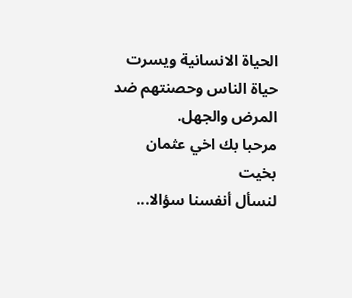الحياة الانسانية ويسرت حياة الناس وحصنتهم ضد المرض والجهل.
مرحبا بك اخي عثمان بخيت
لنسأل أنفسنا سؤالا...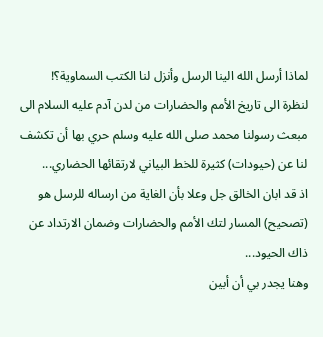لماذا أرسل الله الينا الرسل وأنزل لنا الكتب السماوية؟!
لنظرة الى تاريخ الأمم والحضارات من لدن آدم عليه السلام الى مبعث رسولنا محمد صلى الله عليه وسلم حري بها أن تكشف لنا عن (حيودات) كثيرة للخط البياني لارتقائها الحضاري...
اذ قد ابان الخالق جل وعلا بأن الغاية من ارساله للرسل هو (تصحيح) المسار لتك الأمم والحضارات وضمان الارتداد عن ذاك الحيود...
وهنا يجدر بي أن أبين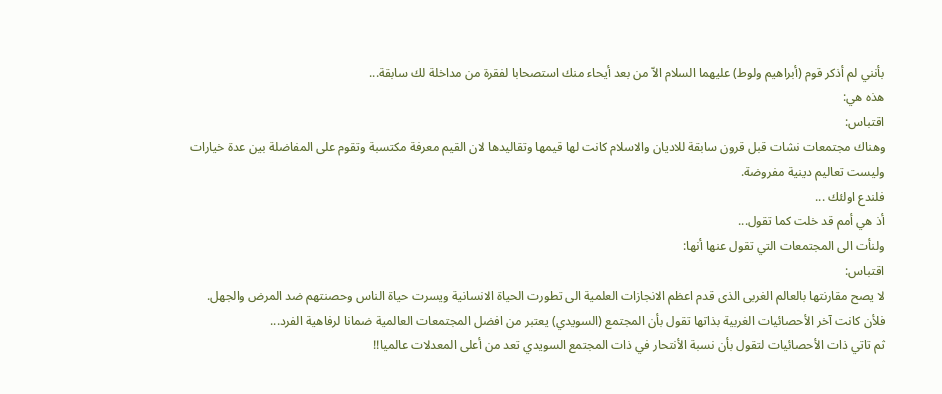بأنني لم أذكر قوم (أبراهيم ولوط) عليهما السلام الاّ من بعد أيحاء منك استصحابا لفقرة من مداخلة لك سابقة...
هذه هي:
اقتباس:
وهناك مجتمعات نشات قبل قرون سابقة للاديان والاسلام كانت لها قيمها وتقاليدها لان القيم معرفة مكتسبة وتقوم على المفاضلة بين عدة خيارات وليست تعاليم دينية مفروضة.
فلندع اولئك ...
أذ هي أمم قد خلت كما تقول...
ولنأت الى المجتمعات التي تقول عنها أنها:
اقتباس:
لا يصح مقارنتها بالعالم الغربى الذى قدم اعظم الانجازات العلمية الى تطورت الحياة الانسانية ويسرت حياة الناس وحصنتهم ضد المرض والجهل.
فلأن كانت آخر الأحصائيات الغربية بذاتها تقول بأن المجتمع (السويدي) يعتبر من افضل المجتمعات العالمية ضمانا لرفاهية الفرد...
ثم تاتي ذات الأحصائيات لتقول بأن نسبة الأنتحار في ذات المجتمع السويدي تعد من أعلى المعدلات عالميا!!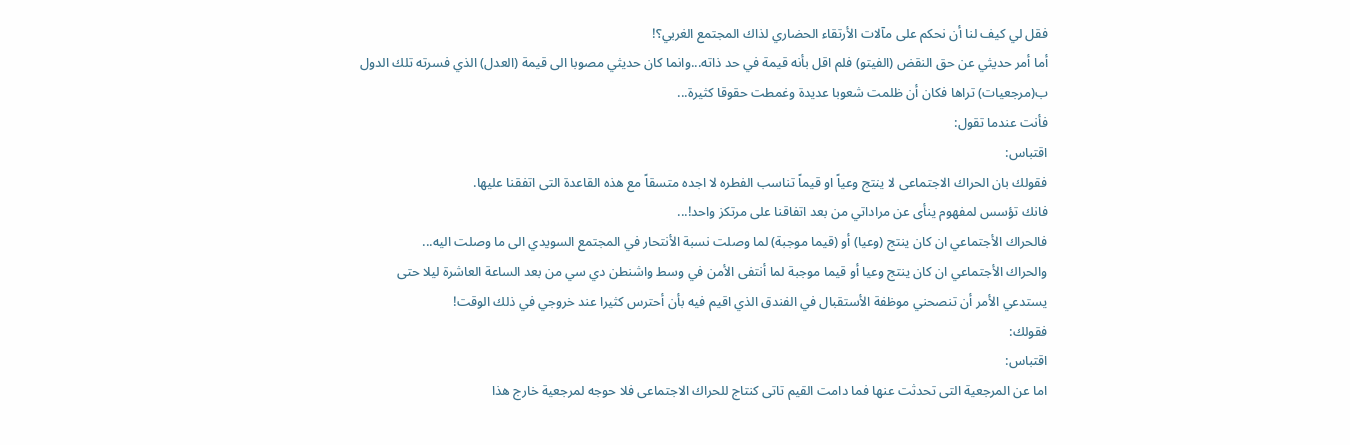فقل لي كيف لنا أن نحكم على مآلات الأرتقاء الحضاري لذاك المجتمع الغربي؟!
أما أمر حديثي عن حق النقض (الفيتو) فلم اقل بأنه قيمة في حد ذاته...وانما كان حديثي مصوبا الى قيمة (العدل) الذي فسرته تلك الدول ب(مرجعيات) تراها فكان أن ظلمت شعوبا عديدة وغمطت حقوقا كثيرة...
فأنت عندما تقول:
اقتباس:
فقولك بان الحراك الاجتماعى لا ينتج وعياً او قيماً تناسب الفطره لا اجده متسقاً مع هذه القاعدة التى اتفقنا عليها.
فانك تؤسس لمفهوم ينأى عن مراداتي من بعد اتفاقنا على مرتكز واحد!...
فالحراك الأجتماعي ان كان ينتج (وعيا) أو (قيما موجبة) لما وصلت نسبة الأنتحار في المجتمع السويدي الى ما وصلت اليه...
والحراك الأجتماعي ان كان ينتج وعيا أو قيما موجبة لما أنتفى الأمن في وسط واشنطن دي سي من بعد الساعة العاشرة ليلا حتى يستدعي الأمر أن تنصحني موظفة الأستقبال في الفندق الذي اقيم فيه بأن أحترس كثيرا عند خروجي في ذلك الوقت!
فقولك:
اقتباس:
اما عن المرجعية التى تحدثت عنها فما دامت القيم تاتى كنتاج للحراك الاجتماعى فلا حوجه لمرجعية خارج هذا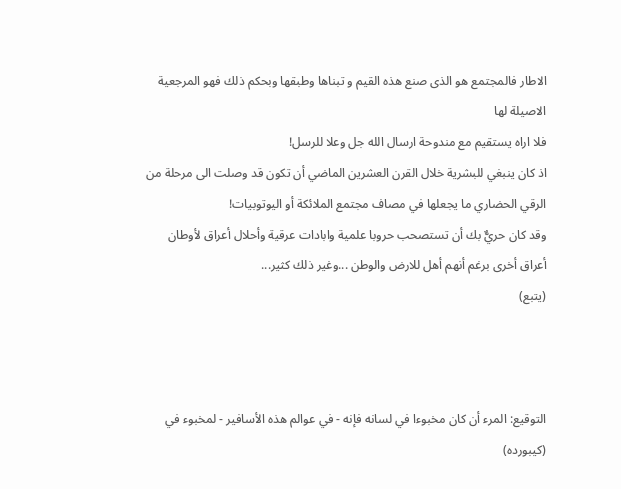الاطار فالمجتمع هو الذى صنع هذه القيم و تبناها وطبقها وبحكم ذلك فهو المرجعية الاصيلة لها
فلا اراه يستقيم مع مندوحة ارسال الله جل وعلا للرسل!
اذ كان ينبغي للبشرية خلال القرن العشرين الماضي أن تكون قد وصلت الى مرحلة من الرقي الحضاري ما يجعلها في مصاف مجتمع الملائكة أو اليوتوبيات!
وقد كان حريٌّ بك أن تستصحب حروبا علمية وابادات عرقية وأحلال أعراق لأوطان أعراق أخرى برغم أنهم أهل للارض والوطن ...وغير ذلك كثير...
(يتبع)



التوقيع: المرء أن كان مخبوءا في لسانه فإنه - في عوالم هذه الأسافير - لمخبوء في (كيبورده)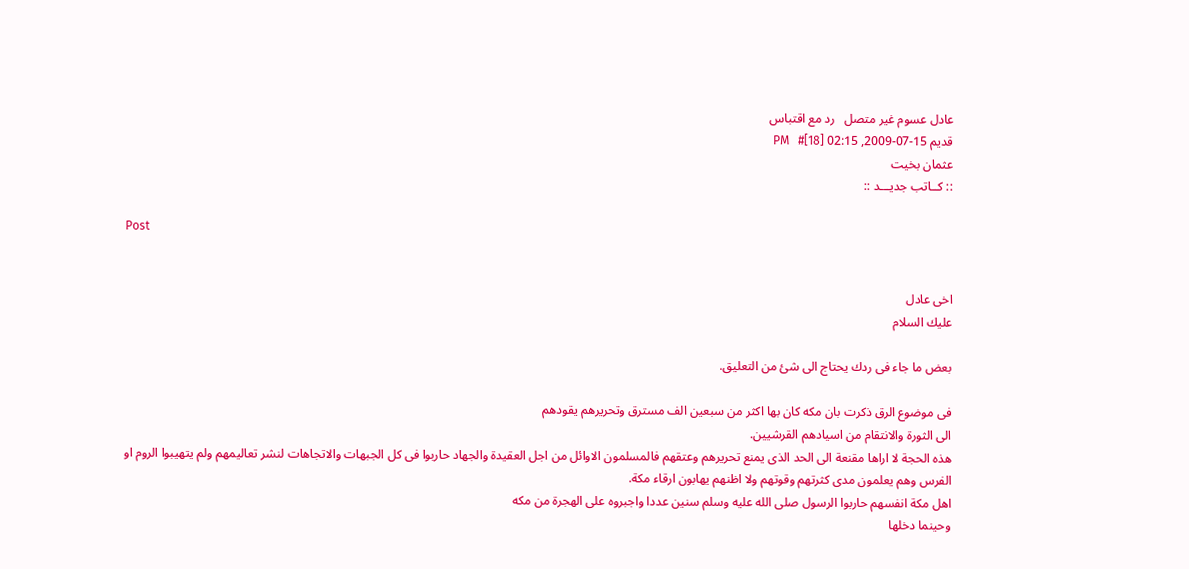عادل عسوم غير متصل   رد مع اقتباس
قديم 15-07-2009, 02:15 PM   #[18]
عثمان بخيت
:: كــاتب جديـــد ::

Post


اخى عادل
عليك السلام

بعض ما جاء فى ردك يحتاج الى شئ من التعليق.

فى موضوع الرق ذكرت بان مكه كان بها اكثر من سبعين الف مسترق وتحريرهم يقودهم
الى الثورة والانتقام من اسيادهم القرشيين.
هذه الحجة لا اراها مقنعة الى الحد الذى يمنع تحريرهم وعتقهم فالمسلمون الاوائل من اجل العقيدة والجهاد حاربوا فى كل الجبهات والاتجاهات لنشر تعاليمهم ولم يتهيبوا الروم او الفرس وهم يعلمون مدى كثرتهم وقوتهم ولا اظنهم يهابون ارقاء مكة.
اهل مكة انفسهم حاربوا الرسول صلى الله عليه وسلم سنين عددا واجبروه على الهجرة من مكه
وحينما دخلها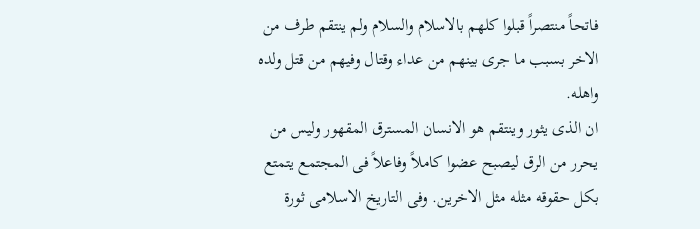فاتحاً منتصراً قبلوا كلهم بالاسلام والسلام ولم ينتقم طرف من الاخر بسبب ما جرى بينهم من عداء وقتال وفيهم من قتل ولده واهله.
ان الذى يثور وينتقم هو الانسان المسترق المقهور وليس من يحرر من الرق ليصبح عضوا كاملاً وفاعلاً فى المجتمع يتمتع بكل حقوقه مثله مثل الاخرين. وفى التاريخ الاسلامى ثورة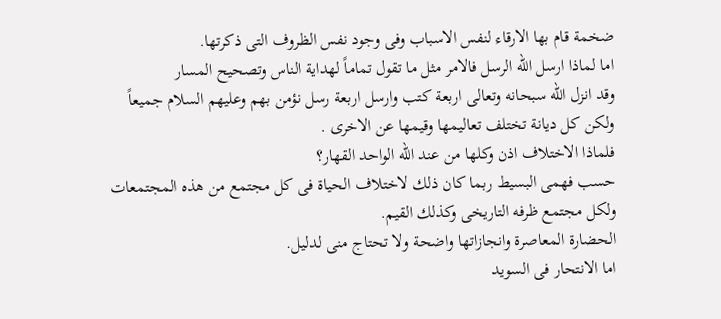ضخمة قام بها الارقاء لنفس الاسباب وفى وجود نفس الظروف التى ذكرتها.
اما لماذا ارسل الله الرسل فالامر مثل ما تقول تماماً لهداية الناس وتصحيح المسار
وقد انزل الله سبحانه وتعالى اربعة كتب وارسل اربعة رسل نؤمن بهم وعليهم السلام جميعاً ولكن كل ديانة تختلف تعاليمها وقيمها عن الاخرى .
فلماذا الاختلاف اذن وكلها من عند الله الواحد القهار؟
حسب فهمى البسيط ربما كان ذلك لاختلاف الحياة فى كل مجتمع من هذه المجتمعات ولكل مجتمع ظرفه التاريخى وكذلك القيم.
الحضارة المعاصرة وانجازاتها واضحة ولا تحتاج منى لدليل.
اما الانتحار فى السويد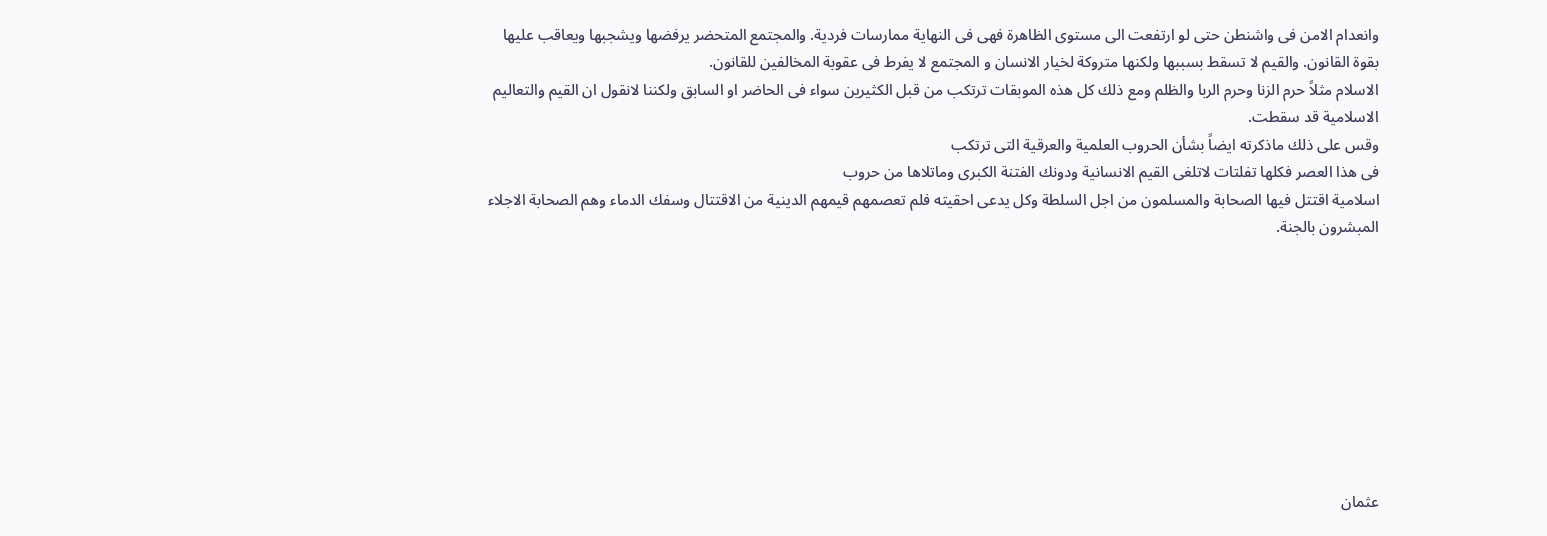وانعدام الامن فى واشنطن حتى لو ارتفعت الى مستوى الظاهرة فهى فى النهاية ممارسات فردية. والمجتمع المتحضر يرفضها ويشجبها ويعاقب عليها بقوة القانون. والقيم لا تسقط بسببها ولكنها متروكة لخيار الانسان و المجتمع لا يفرط فى عقوبة المخالفين للقانون.
الاسلام مثلاً حرم الزنا وحرم الربا والظلم ومع ذلك كل هذه الموبقات ترتكب من قبل الكثيرين سواء فى الحاضر او السابق ولكننا لانقول ان القيم والتعاليم الاسلامية قد سقطت.
وقس على ذلك ماذكرته ايضاً بشأن الحروب العلمية والعرقية التى ترتكب
فى هذا العصر فكلها تفلتات لاتلغى القيم الانسانية ودونك الفتنة الكبرى وماتلاها من حروب
اسلامية اقتتل فيها الصحابة والمسلمون من اجل السلطة وكل يدعى احقيته فلم تعصمهم قيمهم الدينية من الاقتتال وسفك الدماء وهم الصحابة الاجلاء المبشرون بالجنة.









عثمان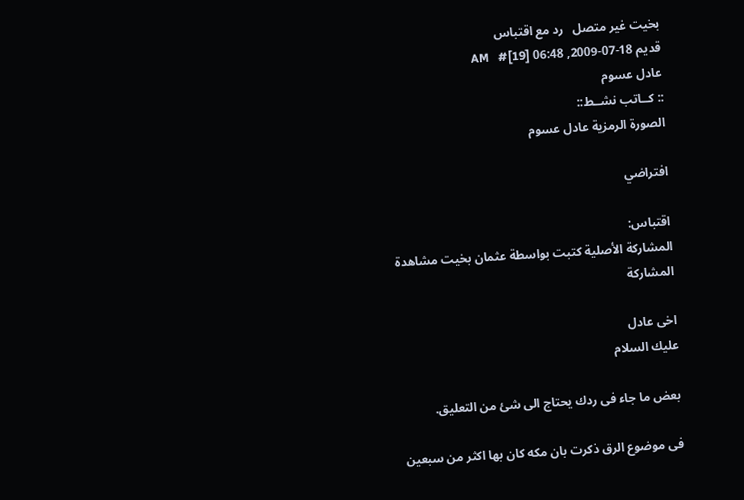بخيت غير متصل   رد مع اقتباس
قديم 18-07-2009, 06:48 AM   #[19]
عادل عسوم
:: كــاتب نشــط::
الصورة الرمزية عادل عسوم

افتراضي

اقتباس:
المشاركة الأصلية كتبت بواسطة عثمان بخيت مشاهدة المشاركة

اخى عادل
عليك السلام

بعض ما جاء فى ردك يحتاج الى شئ من التعليق.

فى موضوع الرق ذكرت بان مكه كان بها اكثر من سبعين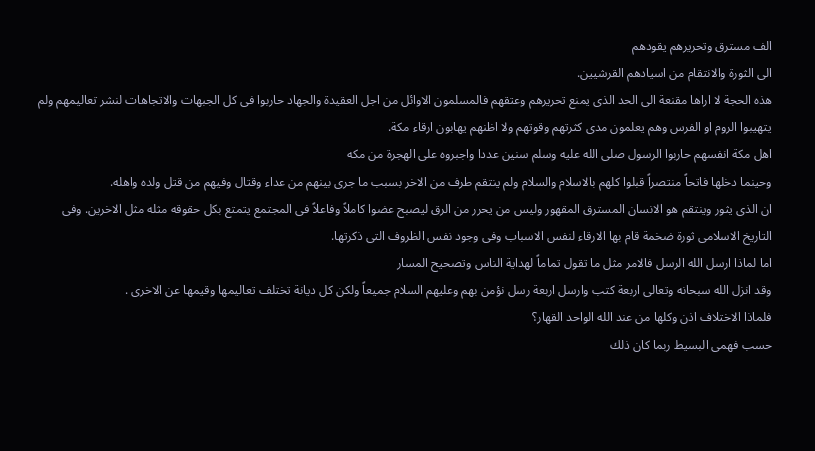الف مسترق وتحريرهم يقودهم
الى الثورة والانتقام من اسيادهم القرشيين.
هذه الحجة لا اراها مقنعة الى الحد الذى يمنع تحريرهم وعتقهم فالمسلمون الاوائل من اجل العقيدة والجهاد حاربوا فى كل الجبهات والاتجاهات لنشر تعاليمهم ولم يتهيبوا الروم او الفرس وهم يعلمون مدى كثرتهم وقوتهم ولا اظنهم يهابون ارقاء مكة.
اهل مكة انفسهم حاربوا الرسول صلى الله عليه وسلم سنين عددا واجبروه على الهجرة من مكه
وحينما دخلها فاتحاً منتصراً قبلوا كلهم بالاسلام والسلام ولم ينتقم طرف من الاخر بسبب ما جرى بينهم من عداء وقتال وفيهم من قتل ولده واهله.
ان الذى يثور وينتقم هو الانسان المسترق المقهور وليس من يحرر من الرق ليصبح عضوا كاملاً وفاعلاً فى المجتمع يتمتع بكل حقوقه مثله مثل الاخرين. وفى التاريخ الاسلامى ثورة ضخمة قام بها الارقاء لنفس الاسباب وفى وجود نفس الظروف التى ذكرتها.
اما لماذا ارسل الله الرسل فالامر مثل ما تقول تماماً لهداية الناس وتصحيح المسار
وقد انزل الله سبحانه وتعالى اربعة كتب وارسل اربعة رسل نؤمن بهم وعليهم السلام جميعاً ولكن كل ديانة تختلف تعاليمها وقيمها عن الاخرى .
فلماذا الاختلاف اذن وكلها من عند الله الواحد القهار؟
حسب فهمى البسيط ربما كان ذلك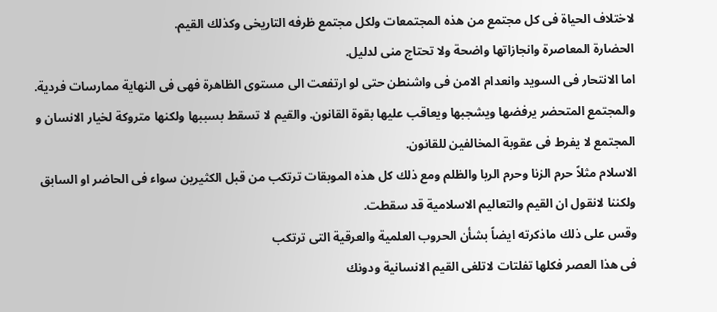لاختلاف الحياة فى كل مجتمع من هذه المجتمعات ولكل مجتمع ظرفه التاريخى وكذلك القيم.
الحضارة المعاصرة وانجازاتها واضحة ولا تحتاج منى لدليل.
اما الانتحار فى السويد وانعدام الامن فى واشنطن حتى لو ارتفعت الى مستوى الظاهرة فهى فى النهاية ممارسات فردية. والمجتمع المتحضر يرفضها ويشجبها ويعاقب عليها بقوة القانون. والقيم لا تسقط بسببها ولكنها متروكة لخيار الانسان و المجتمع لا يفرط فى عقوبة المخالفين للقانون.
الاسلام مثلاً حرم الزنا وحرم الربا والظلم ومع ذلك كل هذه الموبقات ترتكب من قبل الكثيرين سواء فى الحاضر او السابق ولكننا لانقول ان القيم والتعاليم الاسلامية قد سقطت.
وقس على ذلك ماذكرته ايضاً بشأن الحروب العلمية والعرقية التى ترتكب
فى هذا العصر فكلها تفلتات لاتلغى القيم الانسانية ودونك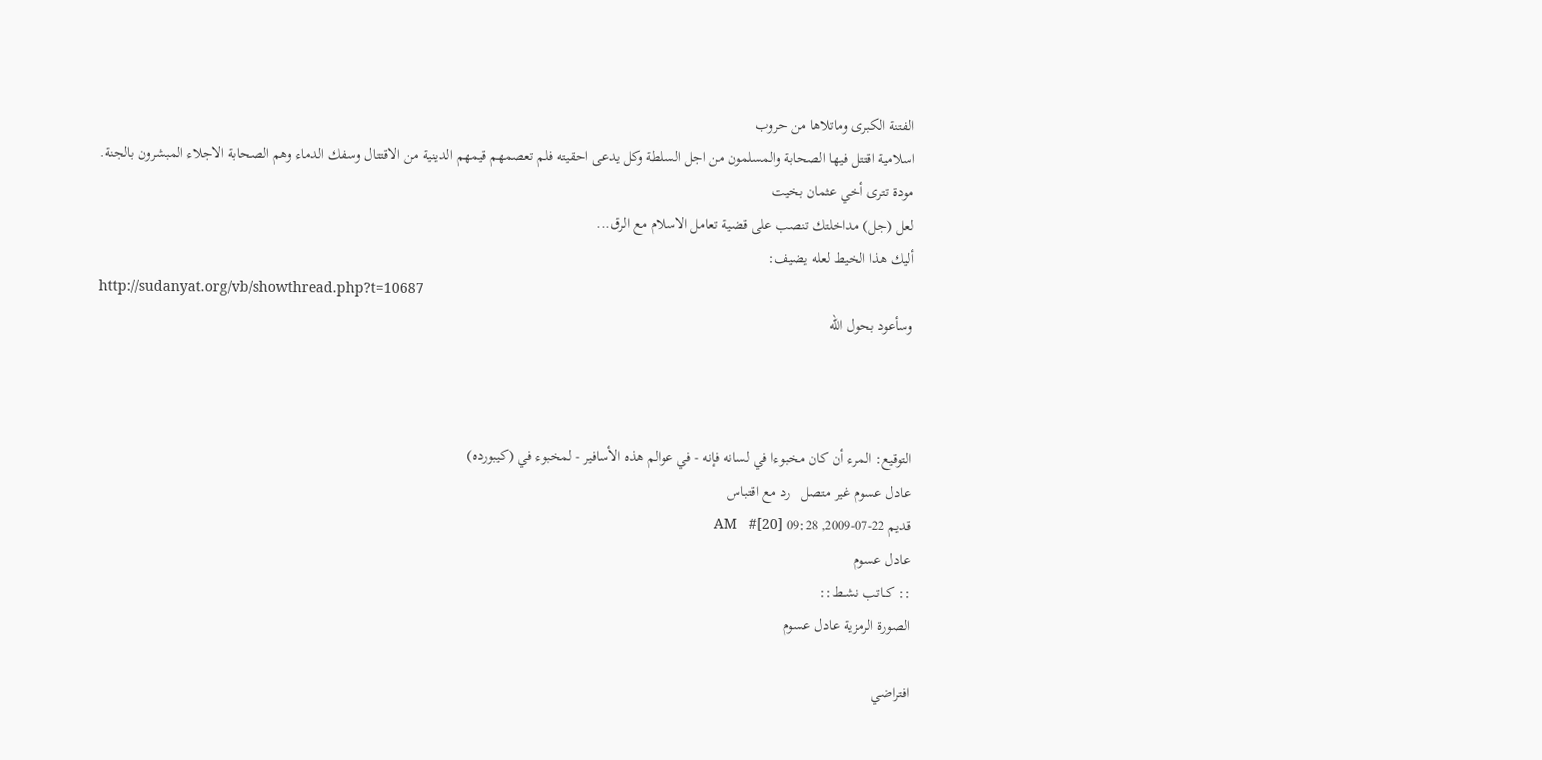الفتنة الكبرى وماتلاها من حروب
اسلامية اقتتل فيها الصحابة والمسلمون من اجل السلطة وكل يدعى احقيته فلم تعصمهم قيمهم الدينية من الاقتتال وسفك الدماء وهم الصحابة الاجلاء المبشرون بالجنة.
مودة تترى أخي عثمان بخيت
لعل (جل) مداخلتك تنصب على قضية تعامل الاسلام مع الرق...
أليك هذا الخيط لعله يضيف:
http://sudanyat.org/vb/showthread.php?t=10687
وسأعود بحول الله



التوقيع: المرء أن كان مخبوءا في لسانه فإنه - في عوالم هذه الأسافير - لمخبوء في (كيبورده)
عادل عسوم غير متصل   رد مع اقتباس
قديم 22-07-2009, 09:28 AM   #[20]
عادل عسوم
:: كــاتب نشــط::
الصورة الرمزية عادل عسوم

افتراضي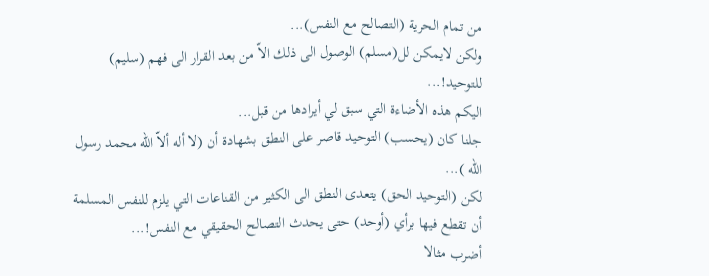من تمام الحرية (التصالح مع النفس)...
ولكن لايمكن لل(مسلم) الوصول الى ذلك الاّ من بعد القرار الى فهم (سليم) للتوحيد!...
اليكم هذه الأضاءة التي سبق لي أيرادها من قبل...
جلنا كان (يحسب) التوحيد قاصر على النطق بشهادة أن (لا أله ألاّ الله محمد رسول الله )...
لكن (التوحيد الحق) يتعدى النطق الى الكثير من القناعات التي يلزم للنفس المسلمة أن تقطع فيها برأي (أوحد) حتى يحدث التصالح الحقيقي مع النفس!...
أضرب مثالا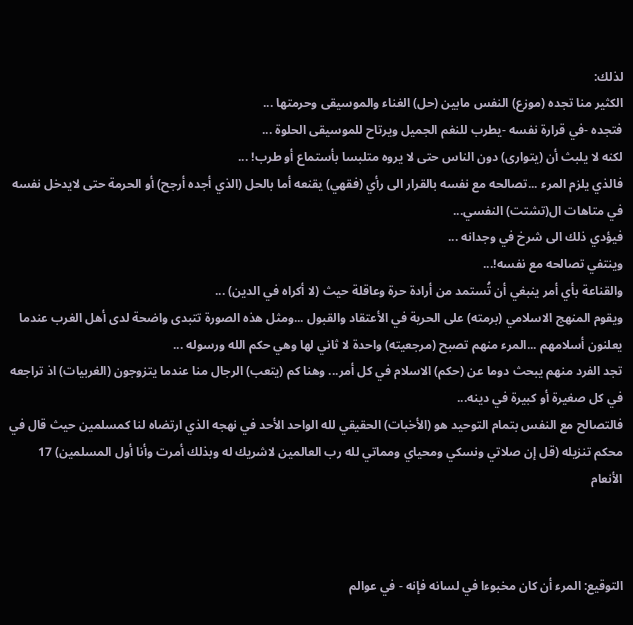لذلك:
الكثير منا تجده (موزع) النفس مابين (حل) الغناء والموسيقى وحرمتها ...
فتجده -في قرارة نفسه -يطرب للنغم الجميل ويرتاح للموسيقى الحلوة ...
لكنه لا يلبث أن (يتوارى) دون الناس حتى لا يروه متلبسا بأستماع أو طرب! ...
فالذي يلزم المرء ...تصالحه مع نفسه بالقرار الى رأي (فقهي) يقنعه أما بالحل (الذي أجده أرجح) أو الحرمة حتى لايدخل نفسه في متاهات ال(تشتت) النفسي...
فيؤدي ذلك الى شرخ في وجدانه ...
وينتفي تصالحه مع نفسه!...
والقناعة بأي أمر ينبغي أن تُستمد من أرادة حرة وعاقلة حيث (لا أكراه في الدين) ...
ويقوم المنهج الاسلامي (برمته) على الحرية في الأعتقاد والقبول ...ومثل هذه الصورة تتبدى واضحة لدى أهل الغرب عندما يعلنون أسلامهم ...المرء منهم تصبح (مرجعيته) واحدة لا ثاني لها وهي حكم الله ورسوله ...
تجد الفرد منهم يبحث دوما عن (حكم) الاسلام في كل أمر... وهنا كم (يتعب) الرجال منا عندما يتزوجون (الغربيات) اذ تراجعه في كل صغيرة أو كبيرة في دينه...
فالتصالح مع النفس بتمام التوحيد هو (الأخبات) الحقيقي لله الواحد الأحد في نهجه الذي ارتضاه لنا كمسلمين حيث قال في محكم تنزيله (قل إن صلاتي ونسكي ومحياي ومماتي لله رب العالمين لاشريك له وبذلك أمرت وأنا أول المسلمين) 17 الأنعام



التوقيع: المرء أن كان مخبوءا في لسانه فإنه - في عوالم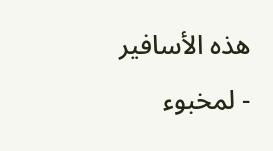هذه الأسافير - لمخبوء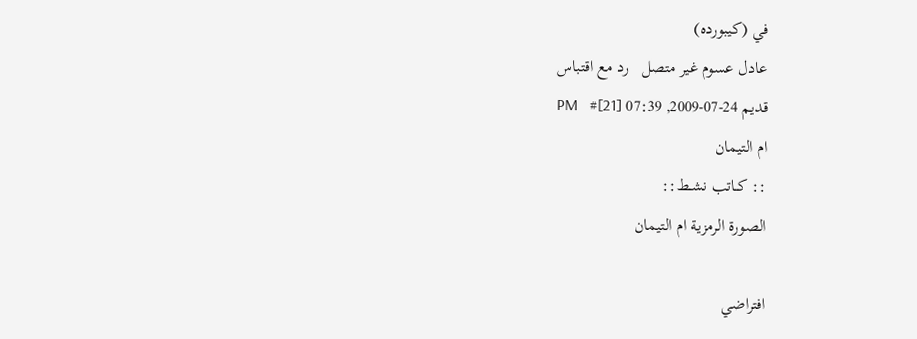في (كيبورده)
عادل عسوم غير متصل   رد مع اقتباس
قديم 24-07-2009, 07:39 PM   #[21]
ام التيمان
:: كــاتب نشــط::
الصورة الرمزية ام التيمان

افتراضي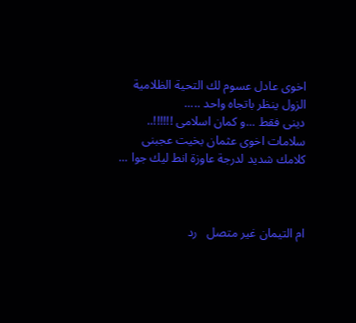اخوى عادل عسوم لك التحية الظلامية الزول ينظر باتجاه واحد .....
دينى فقط ...و كمان اسلامى !!!!!!..
سلامات اخوى عثمان بخيت عجبنى كلامك شديد لدرجة عاوزة انط ليك جوا ...



ام التيمان غير متصل   رد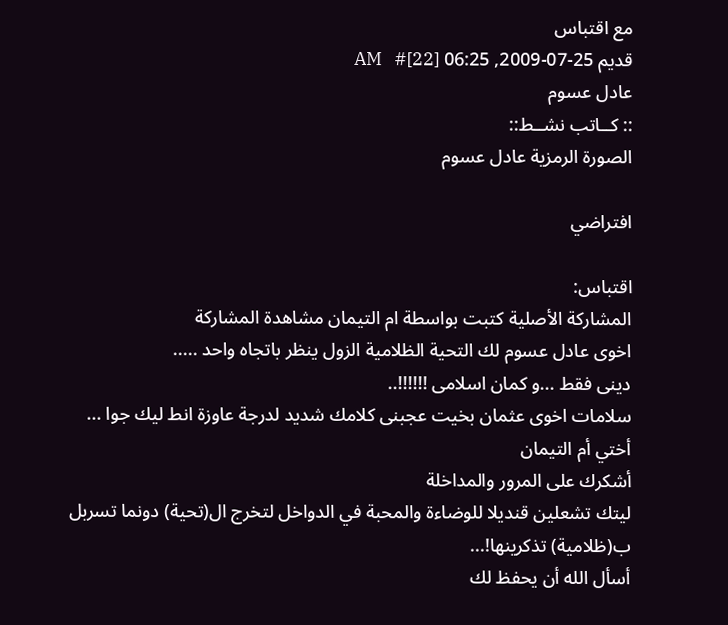مع اقتباس
قديم 25-07-2009, 06:25 AM   #[22]
عادل عسوم
:: كــاتب نشــط::
الصورة الرمزية عادل عسوم

افتراضي

اقتباس:
المشاركة الأصلية كتبت بواسطة ام التيمان مشاهدة المشاركة
اخوى عادل عسوم لك التحية الظلامية الزول ينظر باتجاه واحد .....
دينى فقط ...و كمان اسلامى !!!!!!..
سلامات اخوى عثمان بخيت عجبنى كلامك شديد لدرجة عاوزة انط ليك جوا ...
أختي أم التيمان
أشكرك على المرور والمداخلة
ليتك تشعلين قنديلا للوضاءة والمحبة في الدواخل لتخرج ال(تحية) دونما تسربل ب(ظلامية) تذكرينها!...
أسأل الله أن يحفظ لك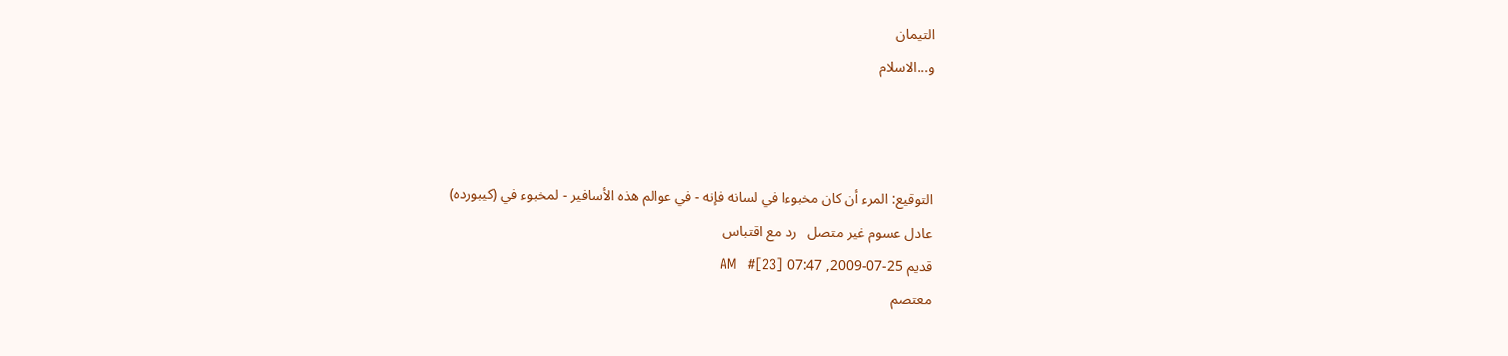التيمان
و...الاسلام



التوقيع: المرء أن كان مخبوءا في لسانه فإنه - في عوالم هذه الأسافير - لمخبوء في (كيبورده)
عادل عسوم غير متصل   رد مع اقتباس
قديم 25-07-2009, 07:47 AM   #[23]
معتصم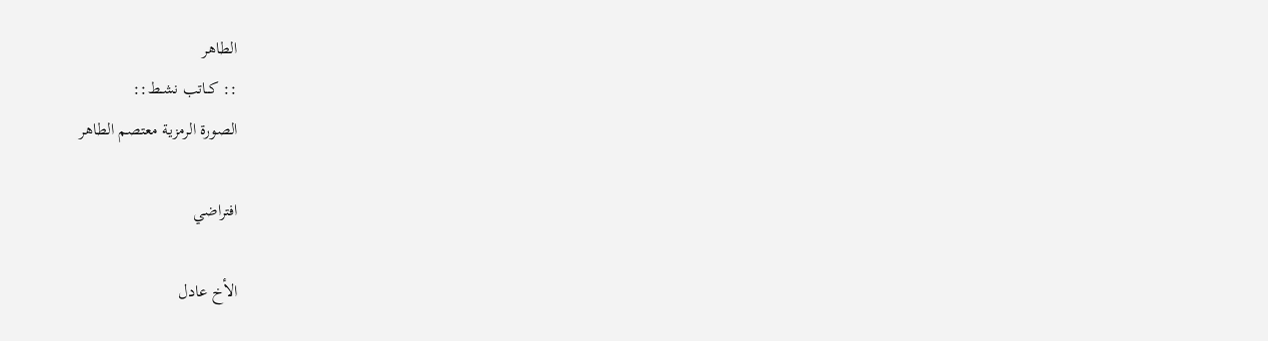الطاهر
:: كــاتب نشــط::
الصورة الرمزية معتصم الطاهر

افتراضي

الأخ عادل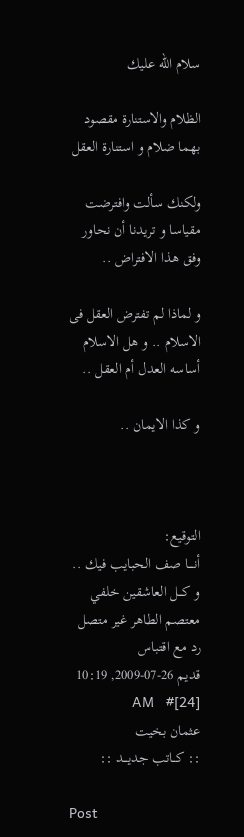سلام الله عليك

الظلام والاستنارة مقصود بهما ضلام و استنارة العقل

ولكنك سألت وافترضت مقياسا و تريدنا أن نحاور وفق هذا الافتراض ..

و لماذا لم تفترض العقل فى الاسلام .. و هل الاسلام أساسه العدل أم العقل ..

و كذا الايمان ..



التوقيع:
أنــــا صف الحبايب فيك ..
و كـــل العاشقين خلفي
معتصم الطاهر غير متصل   رد مع اقتباس
قديم 26-07-2009, 10:19 AM   #[24]
عثمان بخيت
:: كــاتب جديـــد ::

Post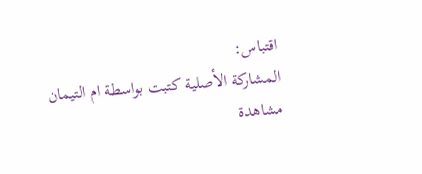اقتباس:
المشاركة الأصلية كتبت بواسطة ام التيمان مشاهدة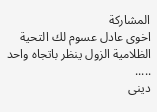المشاركة
اخوى عادل عسوم لك التحية الظلامية الزول ينظر باتجاه واحد .....
دينى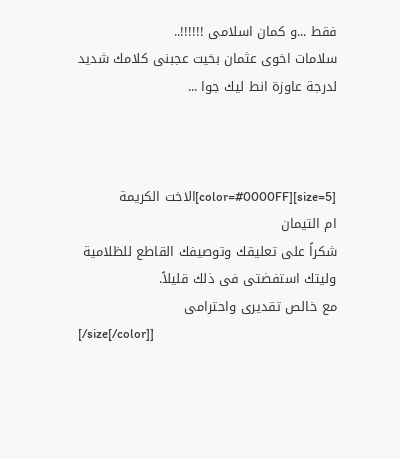فقط ...و كمان اسلامى !!!!!!..
سلامات اخوى عثمان بخيت عجبنى كلامك شديد لدرجة عاوزة انط ليك جوا ...



[size=5][color=#0000FF]الاخت الكريمة
ام التيمان
شكراً على تعليقك وتوصيفك القاطع للظلامية وليتك استفضتى فى ذلك قليلاً.
مع خالص تقديرى واحترامى
[/size[/color]]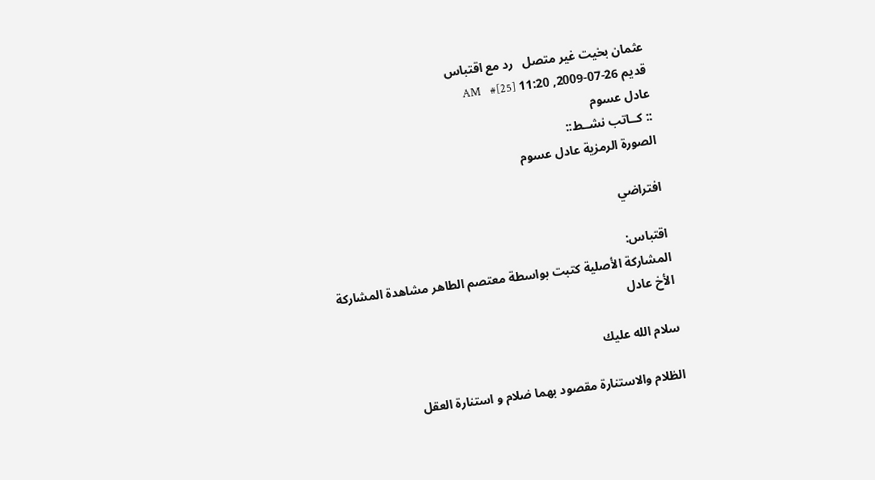عثمان بخيت غير متصل   رد مع اقتباس
قديم 26-07-2009, 11:20 AM   #[25]
عادل عسوم
:: كــاتب نشــط::
الصورة الرمزية عادل عسوم

افتراضي

اقتباس:
المشاركة الأصلية كتبت بواسطة معتصم الطاهر مشاهدة المشاركة
الأخ عادل

سلام الله عليك

الظلام والاستنارة مقصود بهما ضلام و استنارة العقل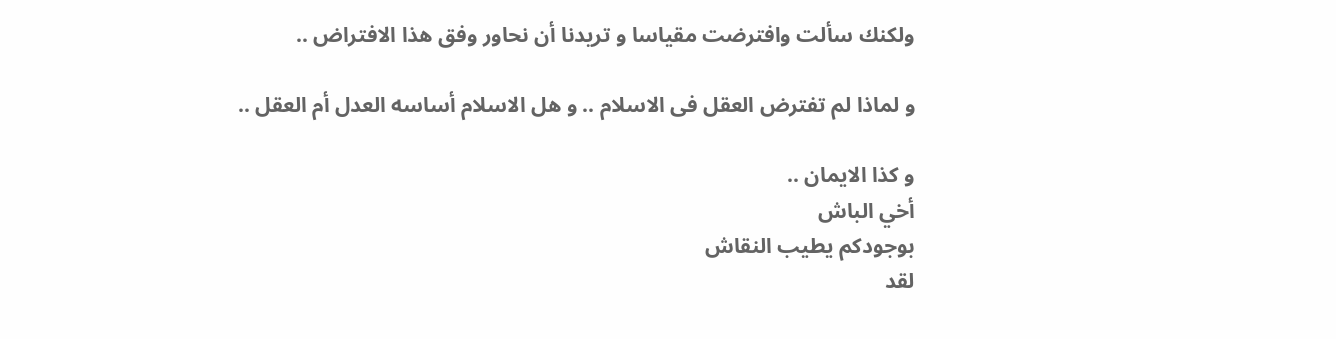ولكنك سألت وافترضت مقياسا و تريدنا أن نحاور وفق هذا الافتراض ..

و لماذا لم تفترض العقل فى الاسلام .. و هل الاسلام أساسه العدل أم العقل ..

و كذا الايمان ..
أخي الباش
بوجودكم يطيب النقاش
لقد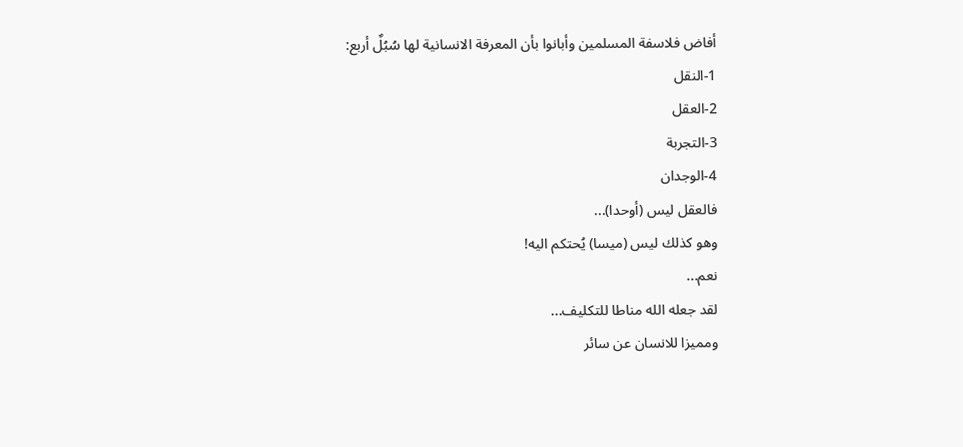أفاض فلاسفة المسلمين وأبانوا بأن المعرفة الانسانية لها سُبُلٌ أربع:
1-النقل
2-العقل
3-التجربة
4-الوجدان
فالعقل ليس (أوحدا)...
وهو كذلك ليس (ميسا) يُحتكم اليه!
نعم...
لقد جعله الله مناطا للتكليف...
ومميزا للانسان عن سائر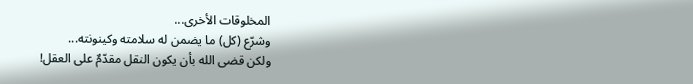المخلوقات الأخرى...
وشرّع (كل) ما يضمن له سلامته وكينونته...
ولكن قضى الله بأن يكون النقل مقدّمٌ على العقل!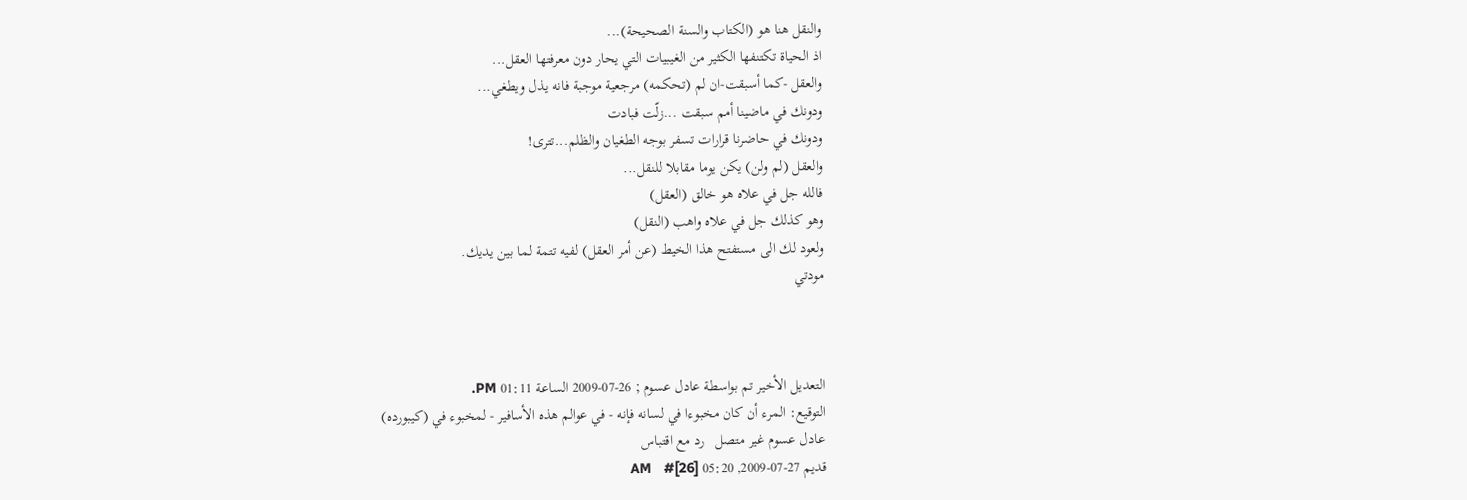والنقل هنا هو (الكتاب والسنة الصحيحة)...
اذ الحياة تكتنفها الكثير من الغيبيات التي يحار دون معرفتها العقل...
والعقل -كما أسبقت-ان لم (تحكمه) مرجعية موجبة فانه يذل ويطغي...
ودونك في ماضينا أمم سبقت ...زلّت فبادت
ودونك في حاضرنا قرارات تسفر بوجه الطغيان والظلم...تترى!
والعقل (لم ولن) يكن يوما مقابلا للنقل...
فالله جل في علاه هو خالق (العقل)
وهو كذلك جل في علاه واهب (النقل)
ولعود لك الى مستفتح هذا الخيط (عن أمر العقل) لفيه تتمة لما بين يديك.
مودتي



التعديل الأخير تم بواسطة عادل عسوم ; 26-07-2009 الساعة 01:11 PM.
التوقيع: المرء أن كان مخبوءا في لسانه فإنه - في عوالم هذه الأسافير - لمخبوء في (كيبورده)
عادل عسوم غير متصل   رد مع اقتباس
قديم 27-07-2009, 05:20 AM   #[26]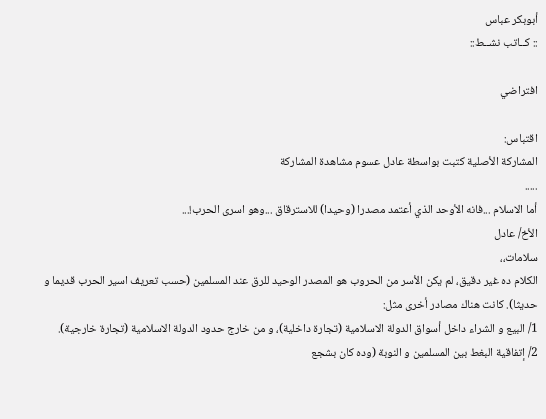أبوبكر عباس
:: كــاتب نشــط::

افتراضي

اقتباس:
المشاركة الأصلية كتبت بواسطة عادل عسوم مشاهدة المشاركة
.....
أما الاسلام ...فانه الأوحد الذي أعتمد مصدرا (وحيدا) للاسترقاق ...وهو اسرى الحرب!...
الأخ/ عادل
سلامات،،
الكلام ده غير دقيق، لم يكن الأسر من الحروب هو المصدر الوحيد للرق عند المسلمين (حسب تعريف اسير الحرب قديما و حديثا). كانت هناك مصادر أخرى مثل:
1/ البيع و الشراء داخل أسواق الدولة الاسلامية (تجارة داخلية)، و من خارج حدود الدولة الاسلامية (تجارة خارجية).
2/ إتفاقية البغط بين المسلمين و النوبة (وده كان بشجع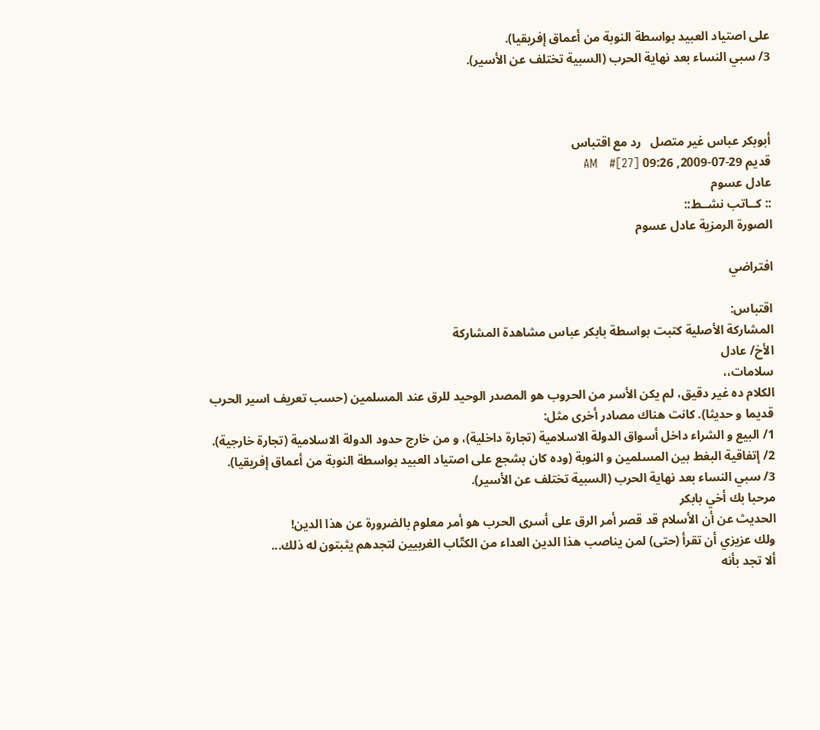على اصتياد العبيد بواسطة النوبة من أعماق إفريقيا).
3/ سبي النساء بعد نهاية الحرب (السبية تختلف عن الأسير).



أبوبكر عباس غير متصل   رد مع اقتباس
قديم 29-07-2009, 09:26 AM   #[27]
عادل عسوم
:: كــاتب نشــط::
الصورة الرمزية عادل عسوم

افتراضي

اقتباس:
المشاركة الأصلية كتبت بواسطة بابكر عباس مشاهدة المشاركة
الأخ/ عادل
سلامات،،
الكلام ده غير دقيق، لم يكن الأسر من الحروب هو المصدر الوحيد للرق عند المسلمين (حسب تعريف اسير الحرب قديما و حديثا). كانت هناك مصادر أخرى مثل:
1/ البيع و الشراء داخل أسواق الدولة الاسلامية (تجارة داخلية)، و من خارج حدود الدولة الاسلامية (تجارة خارجية).
2/ إتفاقية البغط بين المسلمين و النوبة (وده كان بشجع على اصتياد العبيد بواسطة النوبة من أعماق إفريقيا).
3/ سبي النساء بعد نهاية الحرب (السبية تختلف عن الأسير).
مرحبا بك أخي بابكر
الحديث عن أن الأسلام قد قصر أمر الرق على أسرى الحرب هو أمر معلوم بالضرورة عن هذا الدين!
ولك عزيزي أن تقرأ (حتى) لمن يناصب هذا الدين العداء من الكتّاب الغربيين لتجدهم يثبتون له ذلك...
ألا تجد بأنه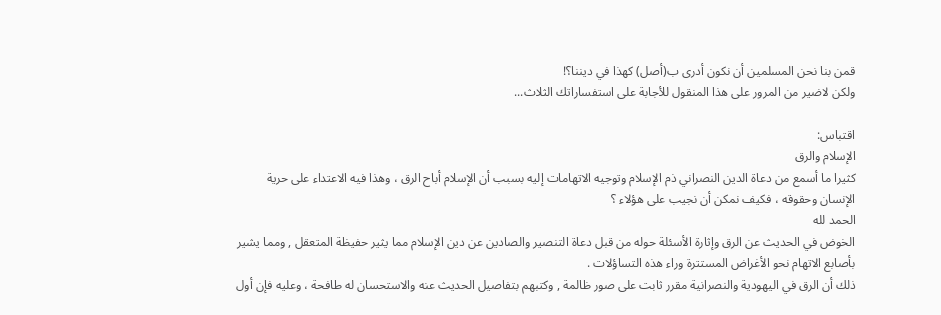قمن بنا نحن المسلمين أن نكون أدرى ب(أصل) كهذا في ديننا؟!
ولكن لاضير من المرور على هذا المنقول للأجابة على استفساراتك الثلاث...

اقتباس:
الإسلام والرق
كثيرا ما أسمع من دعاة الدين النصراني ذم الإسلام وتوجيه الاتهامات إليه بسبب أن الإسلام أباح الرق ، وهذا فيه الاعتداء على حرية الإنسان وحقوقه ، فكيف نمكن أن نجيب على هؤلاء ؟
الحمد لله
الخوض في الحديث عن الرق وإثارة الأسئلة حوله من قبل دعاة التنصير والصادين عن دين الإسلام مما يثير حفيظة المتعقل , ومما يشير بأصابع الاتهام نحو الأغراض المستترة وراء هذه التساؤلات .
ذلك أن الرق في اليهودية والنصرانية مقرر ثابت على صور ظالمة , وكتبهم بتفاصيل الحديث عنه والاستحسان له طافحة ، وعليه فإن أول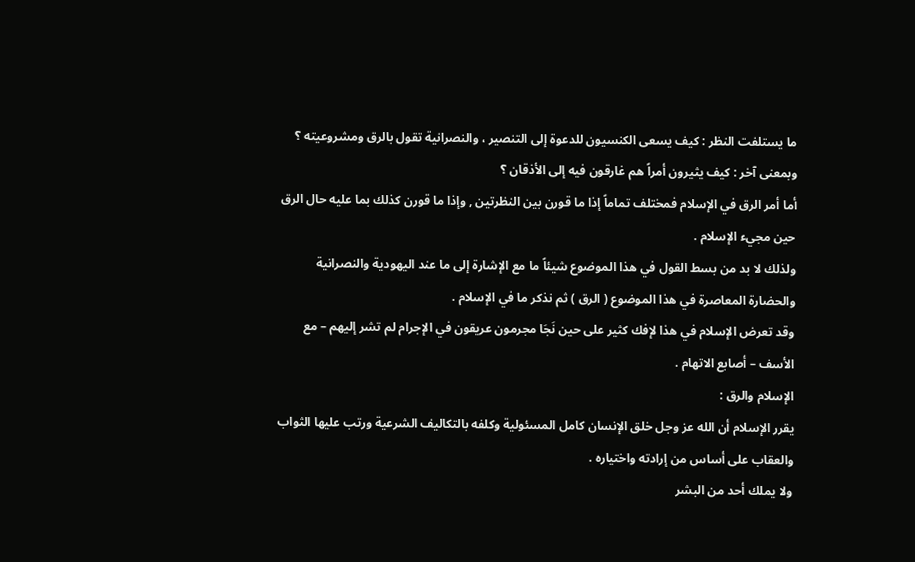ما يستلفت النظر : كيف يسعى الكنسيون للدعوة إلى التنصير ، والنصرانية تقول بالرق ومشروعيته ؟
وبمعنى آخر : كيف يثيرون أمراً هم غارقون فيه إلى الأذقان ؟
أما أمر الرق في الإسلام فمختلف تماماً إذا ما قورن بين النظرتين , وإذا ما قورن كذلك بما عليه حال الرق حين مجيء الإسلام .
ولذلك لا بد من بسط القول في هذا الموضوع شيئاً ما مع الإشارة إلى ما عند اليهودية والنصرانية والحضارة المعاصرة في هذا الموضوع ( الرق ) ثم نذكر ما في الإسلام .
وقد تعرض الإسلام في هذا لإفك كثير على حين نَجَا مجرمون عريقون في الإجرام لم تشر إليهم – مع الأسف – أصابع الاتهام .
الإسلام والرق :
يقرر الإسلام أن الله عز وجل خلق الإنسان كامل المسئولية وكلفه بالتكاليف الشرعية ورتب عليها الثواب والعقاب على أساس من إرادته واختياره .
ولا يملك أحد من البشر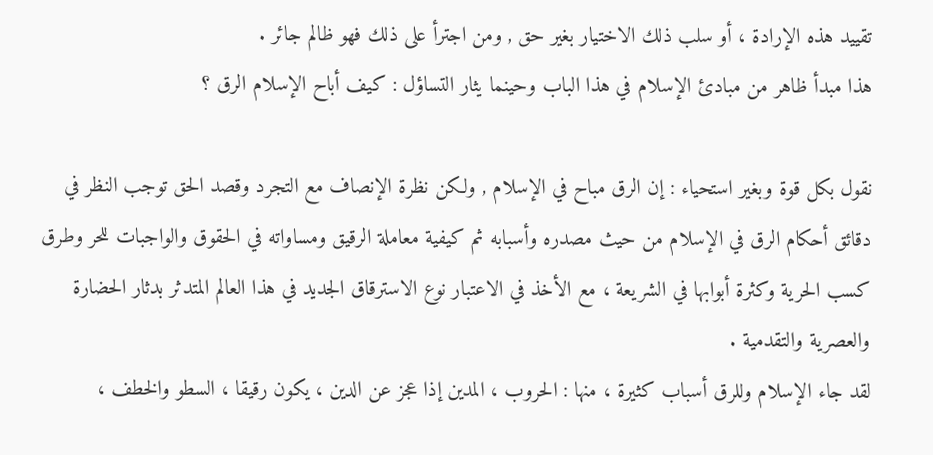تقييد هذه الإرادة ، أو سلب ذلك الاختيار بغير حق , ومن اجترأ على ذلك فهو ظالم جائر .
هذا مبدأ ظاهر من مبادئ الإسلام في هذا الباب وحينما يثار التساؤل : كيف أباح الإسلام الرق ؟

نقول بكل قوة وبغير استحياء : إن الرق مباح في الإسلام , ولكن نظرة الإنصاف مع التجرد وقصد الحق توجب النظر في دقائق أحكام الرق في الإسلام من حيث مصدره وأسبابه ثم كيفية معاملة الرقيق ومساواته في الحقوق والواجبات للحر وطرق كسب الحرية وكثرة أبوابها في الشريعة ، مع الأخذ في الاعتبار نوع الاسترقاق الجديد في هذا العالم المتدثر بدثار الحضارة والعصرية والتقدمية .
لقد جاء الإسلام وللرق أسباب كثيرة ، منها : الحروب ، المدين إذا عجز عن الدين ، يكون رقيقا ، السطو والخطف ،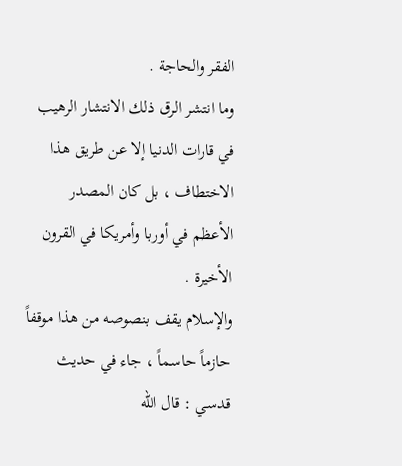الفقر والحاجة .
وما انتشر الرق ذلك الانتشار الرهيب في قارات الدنيا إلا عن طريق هذا الاختطاف ، بل كان المصدر الأعظم في أوربا وأمريكا في القرون الأخيرة .
والإسلام يقف بنصوصه من هذا موقفاً حازماً حاسماً ، جاء في حديث قدسي : قال الله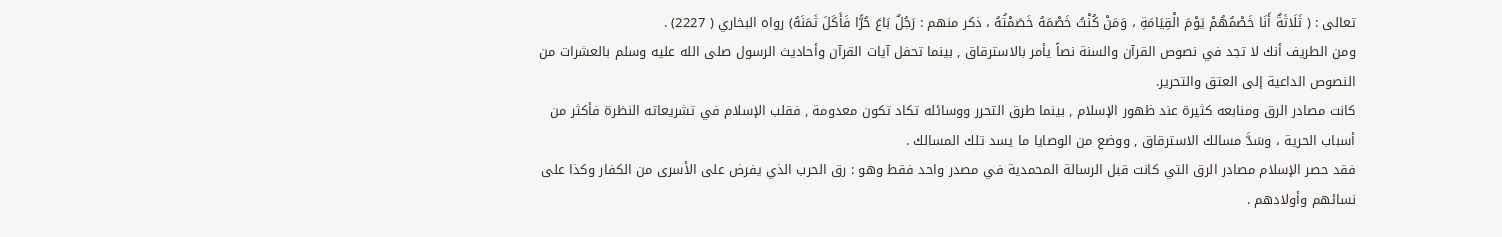تعالى : ( ثَلَاثَةٌ أَنَا خَصْمُهُمْ يَوْمَ الْقِيَامَةِ ، وَمَنْ كُنْتُ خَصْمَهُ خَصَمْتُهُ ، ذكر منهم : رَجُلٌ بَاعَ حُرًّا فَأَكَلَ ثَمَنَهُ) رواه البخاري ( 2227) .
ومن الطريف أنك لا تجد في نصوص القرآن والسنة نصاً يأمر بالاسترقاق , بينما تحفل آيات القرآن وأحاديث الرسول صلى الله عليه وسلم بالعشرات من النصوص الداعية إلى العتق والتحرير.
كانت مصادر الرق ومنابعه كثيرة عند ظهور الإسلام , بينما طرق التحرر ووسائله تكاد تكون معدومة , فقلب الإسلام في تشريعاته النظرة فأكثر من أسباب الحرية ، وسَدَّ مسالك الاسترقاق , ووضع من الوصايا ما يسد تلك المسالك .
فقد حصر الإسلام مصادر الرق التي كانت قبل الرسالة المحمدية في مصدر واحد فقط وهو : رق الحرب الذي يفرض على الأسرى من الكفار وكذا على نسائهم وأولادهم .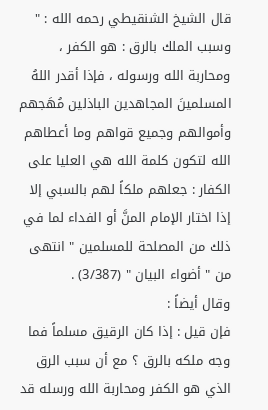قال الشيخ الشنقيطي رحمه الله : " وسبب الملك بالرق : هو الكفر ، ومحاربة الله ورسوله ، فإذا أقدر اللهُ المسلمينَ المجاهدين الباذلين مُهَجهم وأموالهم وجميع قواهم وما أعطاهم الله لتكون كلمة الله هي العليا على الكفار : جعلهم ملكاً لهم بالسبي إلا إذا اختار الإمام المنَّ أو الفداء لما في ذلك من المصلحة للمسلمين " انتهى من " أضواء البيان " (3/387) .
وقال أيضاً :
فإن قيل : إذا كان الرقيق مسلماً فما وجه ملكه بالرق ؟ مع أن سبب الرق الذي هو الكفر ومحاربة الله ورسله قد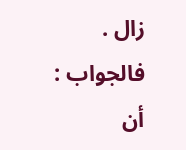زال .
فالجواب : أن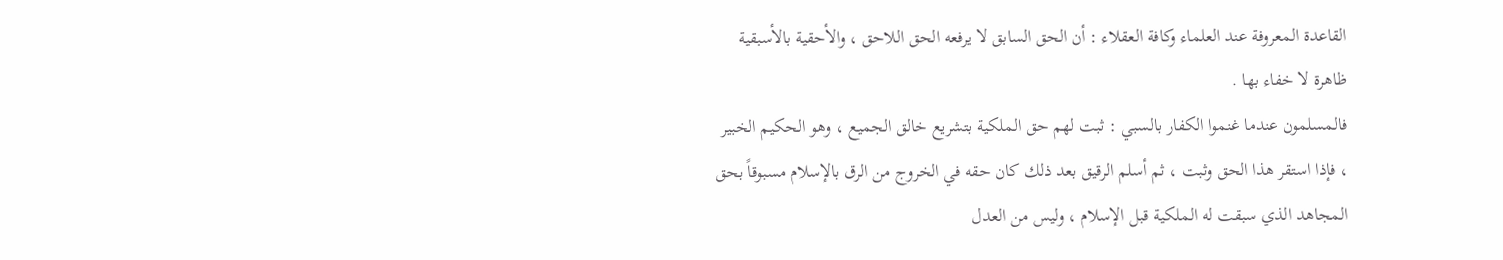القاعدة المعروفة عند العلماء وكافة العقلاء : أن الحق السابق لا يرفعه الحق اللاحق ، والأحقية بالأسبقية ظاهرة لا خفاء بها .
فالمسلمون عندما غنموا الكفار بالسبي : ثبت لهم حق الملكية بتشريع خالق الجميع ، وهو الحكيم الخبير ، فإذا استقر هذا الحق وثبت ، ثم أسلم الرقيق بعد ذلك كان حقه في الخروج من الرق بالإسلام مسبوقاً بحق المجاهد الذي سبقت له الملكية قبل الإسلام ، وليس من العدل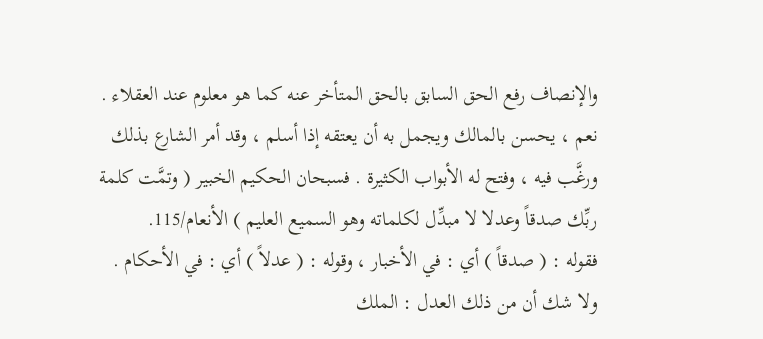والإنصاف رفع الحق السابق بالحق المتأخر عنه كما هو معلوم عند العقلاء .
نعم ، يحسن بالمالك ويجمل به أن يعتقه إذا أسلم ، وقد أمر الشارع بذلك ورغَّب فيه ، وفتح له الأبواب الكثيرة . فسبحان الحكيم الخبير ( وتمَّت كلمة ربِّك صدقاً وعدلا لا مبدِّل لكلماته وهو السميع العليم ) الأنعام/115.
فقوله : ( صدقاً ) أي : في الأخبار ، وقوله : ( عدلاً ) أي : في الأحكام .
ولا شك أن من ذلك العدل : الملك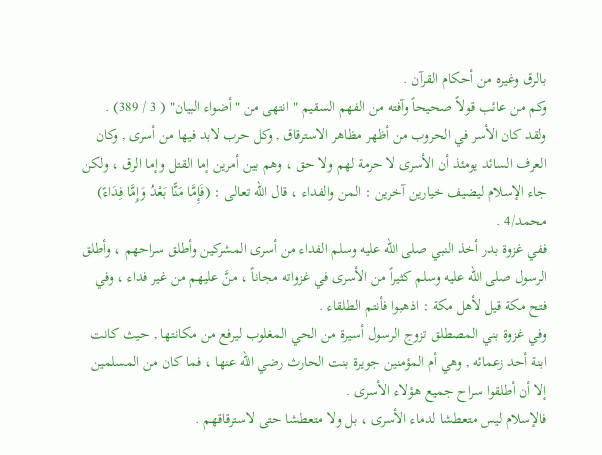بالرق وغيره من أحكام القرآن .
وكم من عائب قولاً صحيحاً وآفته من الفهم السقيم " انتهى من "أضواء البيان" ( 3 / 389) .
ولقد كان الأسر في الحروب من أظهر مظاهر الاسترقاق , وكل حرب لابد فيها من أسرى , وكان العرف السائد يومئذ أن الأسرى لا حرمة لهم ولا حق ، وهم بين أمرين إما القتل وإما الرق ، ولكن جاء الإسلام ليضيف خيارين آخرين : المن والفداء ، قال الله تعالى : (فَإِمَّا مَنًّا بَعْدُ وَإِمَّا فِدَاءً) محمد/4 .
ففي غزوة بدر أخذ النبي صلى الله عليه وسلم الفداء من أسرى المشركين وأطلق سراحهم ، وأطلق الرسول صلى الله عليه وسلم كثيراً من الأسرى في غزواته مجاناً ، منَّ عليهم من غير فداء ، وفي فتح مكة قيل لأهل مكة : اذهبوا فأنتم الطلقاء .
وفي غزوة بني المصطلق تزوج الرسول أسيرة من الحي المغلوب ليرفع من مكانتها , حيث كانت ابنة أحد زعمائه , وهي أم المؤمنين جويرة بنت الحارث رضي الله عنها ، فما كان من المسلمين إلا أن أطلقوا سراح جميع هؤلاء الأسرى .
فالإسلام ليس متعطشا لدماء الأسرى ، بل ولا متعطشا حتى لاسترقاقهم .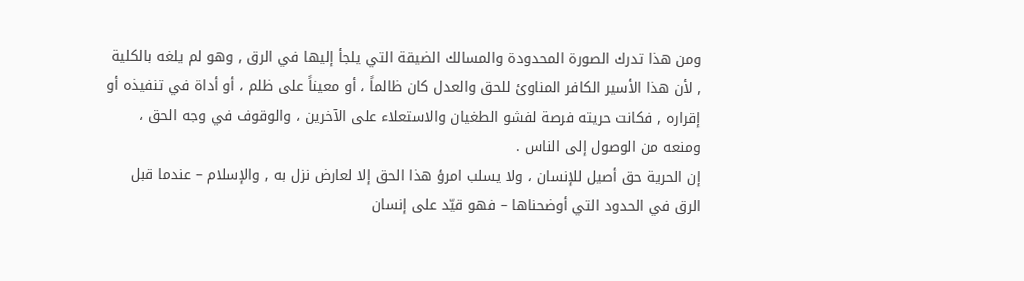ومن هذا تدرك الصورة المحدودة والمسالك الضيقة التي يلجأ إليها في الرق , وهو لم يلغه بالكلية , لأن هذا الأسير الكافر المناوئ للحق والعدل كان ظالماً ، أو معيناً على ظلم ، أو أداة في تنفيذه أو إقراره , فكانت حريته فرصة لفشو الطغيان والاستعلاء على الآخرين ، والوقوف في وجه الحق ، ومنعه من الوصول إلى الناس .
إن الحرية حق أصيل للإنسان ، ولا يسلب امرؤ هذا الحق إلا لعارض نزل به , والإسلام – عندما قبل الرق في الحدود التي أوضحناها – فهو قيّد على إنسان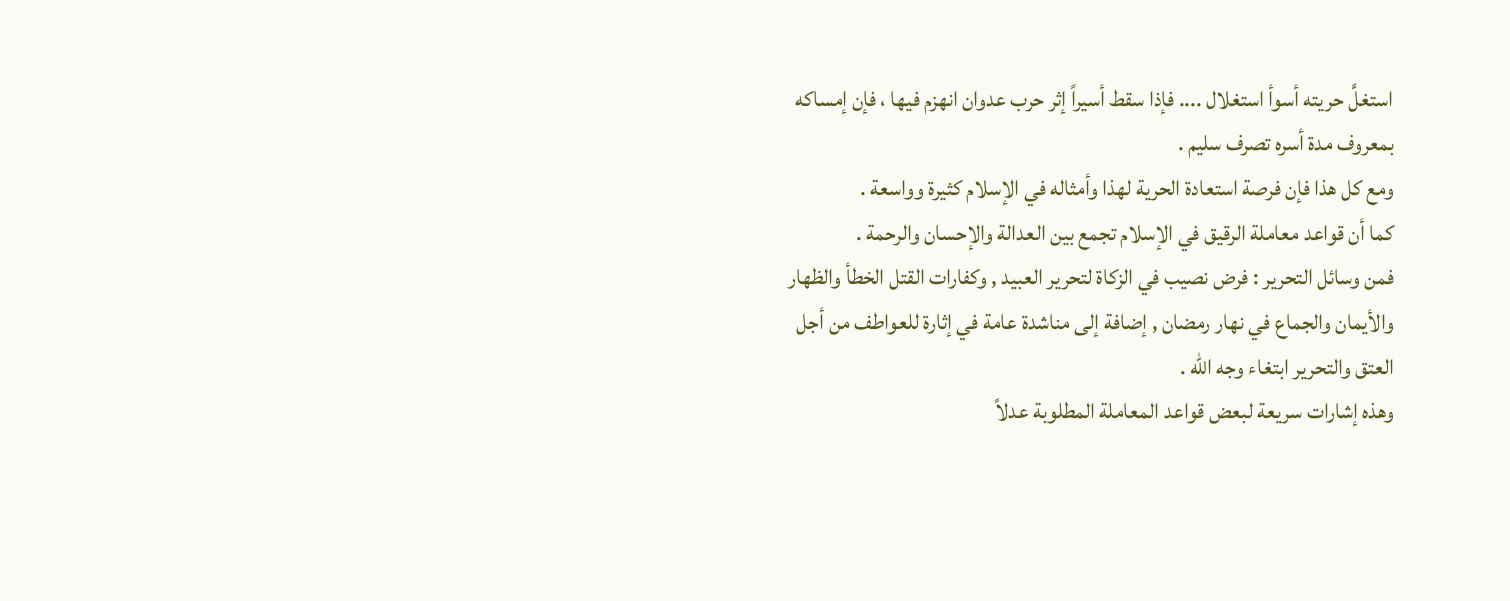استغلَّ حريته أسوأ استغلال .... فإذا سقط أسيراً إثر حرب عدوان انهزم فيها ، فإن إمساكه بمعروف مدة أسره تصرف سليم .
ومع كل هذا فإن فرصة استعادة الحرية لهذا وأمثاله في الإسلام كثيرة وواسعة .
كما أن قواعد معاملة الرقيق في الإسلام تجمع بين العدالة والإحسان والرحمة .
فمن وسائل التحرير : فرض نصيب في الزكاة لتحرير العبيد , وكفارات القتل الخطأ والظهار والأيمان والجماع في نهار رمضان , إضافة إلى مناشدة عامة في إثارة للعواطف من أجل العتق والتحرير ابتغاء وجه الله .
وهذه إشارات سريعة لبعض قواعد المعاملة المطلوبة عدلاً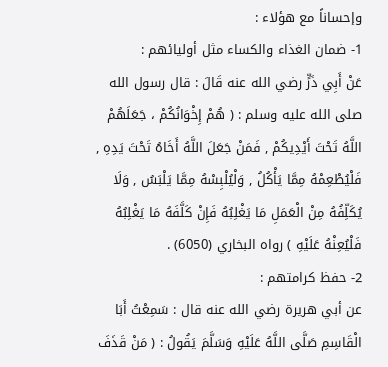وإحساناً مع هؤلاء :
1- ضمان الغذاء والكساء مثل أوليائهم :
عَنْ أَبِي ذَرٍّ رضي الله عنه قَالَ : قال رسول الله صلى الله عليه وسلم : ( هُمْ إِخْوَانُكُمْ ، جَعَلَهُمْ اللَّهُ تَحْتَ أَيْدِيكُمْ , فَمَنْ جَعَلَ اللَّهُ أَخَاهُ تَحْتَ يَدِهِ , فَلْيُطْعِمْهُ مِمَّا يَأْكُلُ , وَلْيُلْبِسْهُ مِمَّا يَلْبَسُ , وَلَا يُكَلِّفُهُ مِنْ الْعَمَلِ مَا يَغْلِبُهُ فَإِنْ كَلَّفَهُ مَا يَغْلِبُهُ فَلْيُعِنْهُ عَلَيْهِ ) رواه البخاري (6050) .
2- حفظ كرامتهم :
عن أبي هريرة رضي الله عنه قال : سَمِعْتُ أَبَا الْقَاسِمِ صَلَّى اللَّهُ عَلَيْهِ وَسَلَّمَ يَقُولُ : ( مَنْ قَذَفَ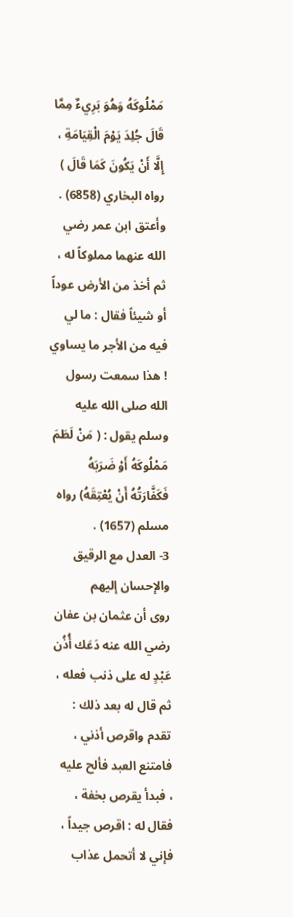مَمْلُوكَهُ وَهُوَ بَرِيءٌ مِمَّا قَالَ جُلِدَ يَوْمَ الْقِيَامَةِ ، إِلَّا أَنْ يَكُونَ كَمَا قَالَ ) رواه البخاري (6858) .
وأعتق ابن عمر رضي الله عنهما مملوكاً له ، ثم أخذ من الأرض عوداً أو شيئاً فقال : ما لي فيه من الأجر ما يساوي ! هذا سمعت رسول الله صلى الله عليه وسلم يقول : ( مَنْ لَطَمَ مَمْلُوكَهُ أَوْ ضَرَبَهُ فَكَفَّارَتُهُ أَنْ يُعْتِقَهُ) رواه مسلم (1657) .
3- العدل مع الرقيق والإحسان إليهم
روى أن عثمان بن عفان رضي الله عنه دَعَك أُذُن عَبْدٍ له على ذنب فعله ، ثم قال له بعد ذلك : تقدم واقرص أذني ، فامتنع العبد فألح عليه ، فبدأ يقرص بخفة ، فقال له : اقرص جيداً ، فإني لا أتحمل عذاب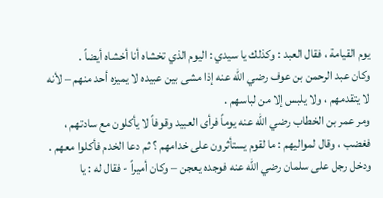يوم القيامة ، فقال العبد : وكذلك يا سيدي : اليوم الذي تخشاه أنا أخشاه أيضاً .
وكان عبد الرحمن بن عوف رضي الله عنه إذا مشى بين عبيده لا يميزه أحد منهم – لأنه لا يتقدمهم ، ولا يلبس إلا من لباسهم .
ومر عمر بن الخطاب رضي الله عنه يوماً فرأى العبيد وقوفاً لا يأكلون مع سادتهم ، فغضب ، وقال لمواليهم : ما لقوم يستأثرون على خدامهم ؟ ثم دعا الخدم فأكلوا معهم .
ودخل رجل على سلمان رضي الله عنه فوجده يعجن – وكان أميراً - فقال له : يا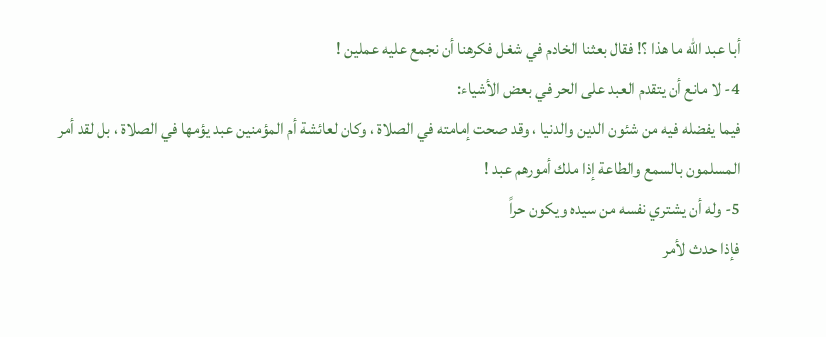أبا عبد الله ما هذا ؟! فقال بعثنا الخادم في شغل فكرهنا أن نجمع عليه عملين !
4- لا مانع أن يتقدم العبد على الحر في بعض الأشياء:
فيما يفضله فيه من شئون الدين والدنيا ، وقد صحت إمامته في الصلاة ، وكان لعائشة أم المؤمنين عبد يؤمها في الصلاة ، بل لقد أمر المسلمون بالسمع والطاعة إذا ملك أمورهم عبد !
5- وله أن يشتري نفسه من سيده ويكون حراً
فإذا حدث لأمر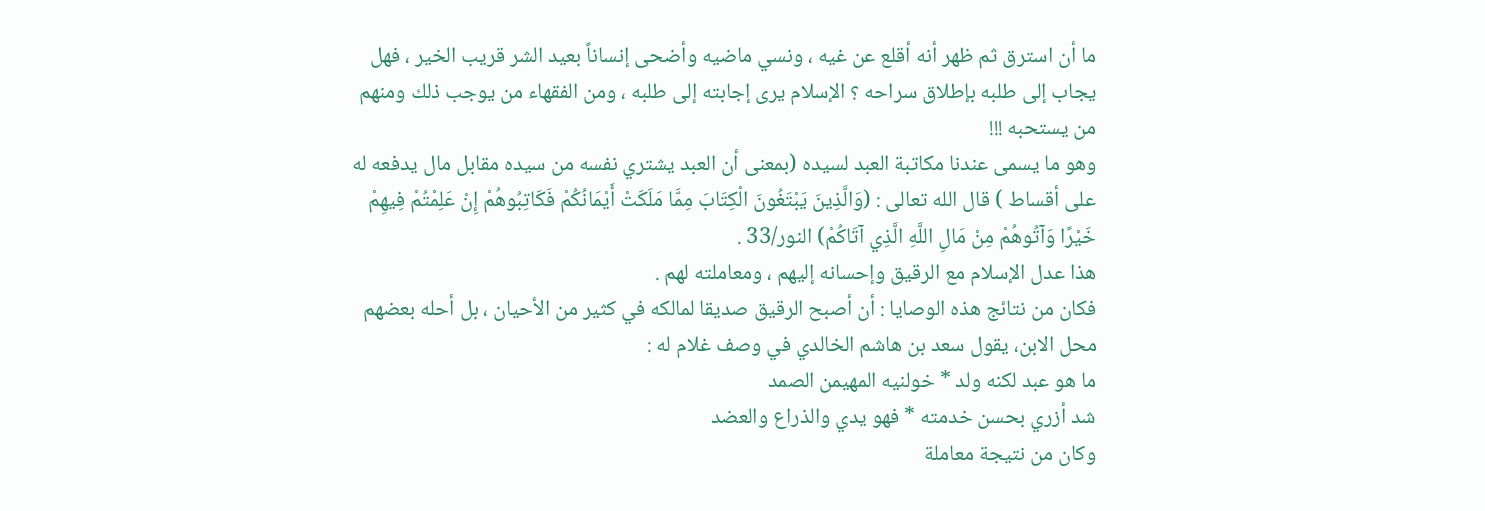ما أن استرق ثم ظهر أنه أقلع عن غيه ، ونسي ماضيه وأضحى إنساناً بعيد الشر قريب الخير ، فهل يجاب إلى طلبه بإطلاق سراحه ؟ الإسلام يرى إجابته إلى طلبه ، ومن الفقهاء من يوجب ذلك ومنهم من يستحبه !!!
وهو ما يسمى عندنا مكاتبة العبد لسيده (بمعنى أن العبد يشتري نفسه من سيده مقابل مال يدفعه له على أقساط ) قال الله تعالى : (وَالَّذِينَ يَبْتَغُونَ الْكِتَابَ مِمَّا مَلَكَتْ أَيْمَانُكُمْ فَكَاتِبُوهُمْ إِنْ عَلِمْتُمْ فِيهِمْ خَيْرًا وَآتُوهُمْ مِنْ مَالِ اللَّهِ الَّذِي آتَاكُمْ) النور/33 .
هذا عدل الإسلام مع الرقيق وإحسانه إليهم ، ومعاملته لهم .
فكان من نتائج هذه الوصايا : أن أصبح الرقيق صديقا لمالكه في كثير من الأحيان ، بل أحله بعضهم محل الابن، يقول سعد بن هاشم الخالدي في وصف غلام له :
ما هو عبد لكنه ولد * خولنيه المهيمن الصمد
شد أزري بحسن خدمته * فهو يدي والذراع والعضد
وكان من نتيجة معاملة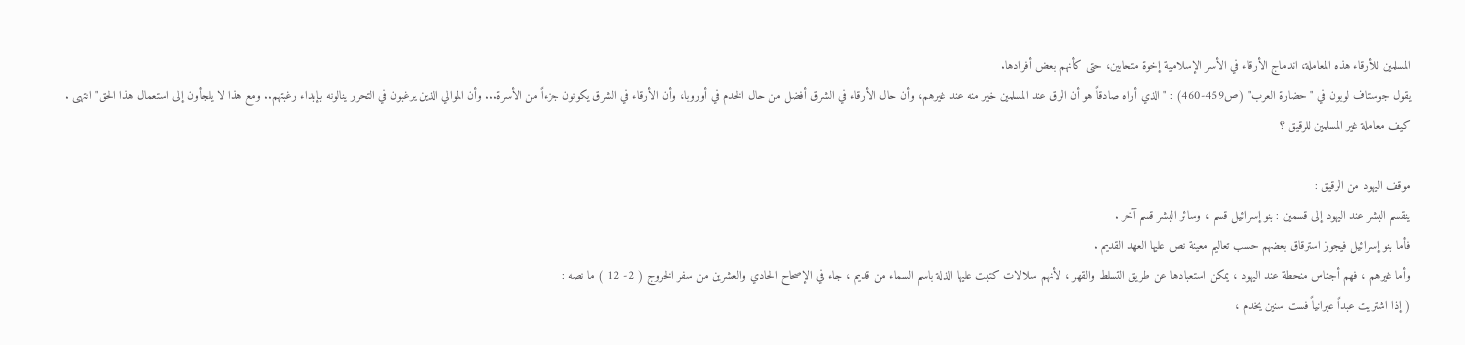المسلمين للأرقاء هذه المعاملة، اندماج الأرقاء في الأسر الإسلامية إخوة متحابين، حتى كأنهم بعض أفرادها.
يقول جوستاف لوبون في "حضارة العرب" (ص459-460) : "الذي أراه صادقاً هو أن الرق عند المسلمين خير منه عند غيرهم، وأن حال الأرقاء في الشرق أفضل من حال الخدم في أوروبا، وأن الأرقاء في الشرق يكونون جزءاً من الأسرة... وأن الموالي الذين يرغبون في التحرر ينالونه بإبداء رغبتهم.. ومع هذا لا يلجأون إلى استعمال هذا الحق" انتهى .
كيف معاملة غير المسلمين للرقيق ؟

موقف اليهود من الرقيق :
ينقسم البشر عند اليهود إلى قسمين : بنو إسرائيل قسم ، وسائر البشر قسم آخر .
فأما بنو إسرائيل فيجوز استرقاق بعضهم حسب تعاليم معينة نص عليها العهد القديم .
وأما غيرهم ، فهم أجناس منحطة عند اليهود ، يمكن استعبادها عن طريق التسلط والقهر ، لأنهم سلالات كتبت عليها الذلة باسم السماء من قديم ، جاء في الإصحاح الحادي والعشرين من سفر الخروج ( 2- 12 ) ما نصه :
( إذا اشتريت عبداً عبرانياً فست سنين يخدم ،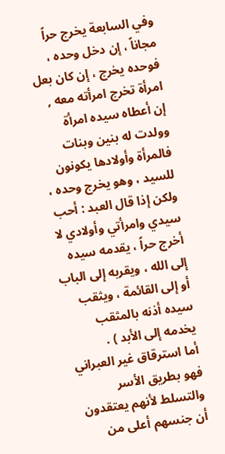وفي السابعة يخرج حراً مجاناً ، إن دخل وحده ، فوحده يخرج ، إن كان بعل امرأة تخرج امرأته معه , إن أعطاه سيده امرأة وولدت له بنين وبنات فالمرأة وأولادها يكونون للسيد ، وهو يخرج وحده ، ولكن إذا قال العبد : أحب سيدي وامرأتي وأولادي لا أخرج حراً ، يقدمه سيده إلى الله ، ويقربه إلى الباب أو إلى القائمة ، ويثقب سيده أذنه بالمثقب يخدمه إلى الأبد ) .
أما استرقاق غير العبراني فهو بطريق الأسر والتسلط لأنهم يعتقدون أن جنسهم أعلى من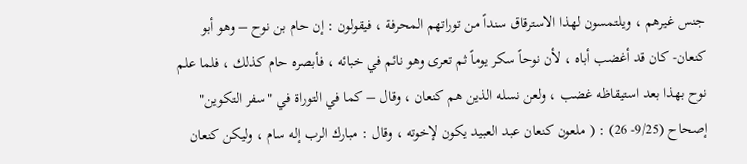جنس غيرهم ، ويلتمسون لهذا الاسترقاق سنداً من توراتهم المحرفة ، فيقولون : إن حام بن نوح – وهو أبو كنعان- كان قد أغضب أباه ، لأن نوحاً سكر يوماً ثم تعرى وهو نائم في خبائه ، فأبصره حام كذلك ، فلما علم نوح بهذا بعد استيقاظه غضب ، ولعن نسله الذين هم كنعان ، وقال – كما في التوراة في "سفر التكوين" إصحاح (9/25- 26) : ( ملعون كنعان عبد العبيد يكون لإخوته ، وقال : مبارك الرب إله سام ، وليكن كنعان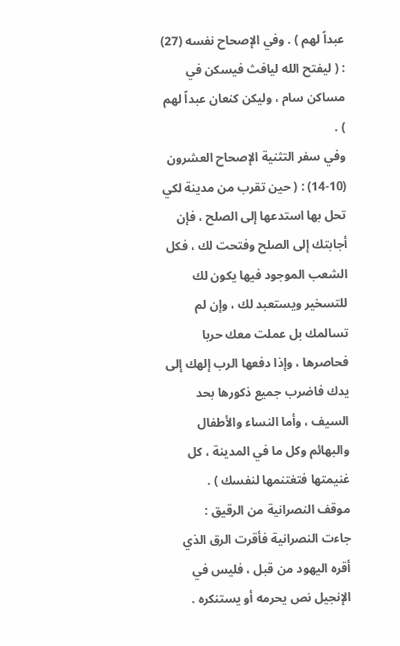عبداً لهم ) . وفي الإصحاح نفسه (27) : ( ليفتح الله ليافث فيسكن في مساكن سام ، وليكن كنعان عبداً لهم ) .
وفي سفر التثنية الإصحاح العشرون (10-14) : ( حين تقرب من مدينة لكي تحل بها استدعها إلى الصلح ، فإن أجابتك إلى الصلح وفتحت لك ، فكل الشعب الموجود فيها يكون لك للتسخير ويستعبد لك ، وإن لم تسالمك بل عملت معك حربا فحاصرها ، وإذا دفعها الرب إلهك إلى يدك فاضرب جميع ذكورها بحد السيف ، وأما النساء والأطفال والبهائم وكل ما في المدينة ، كل غنيمتها فتغتنمها لنفسك ) .
موقف النصرانية من الرقيق :
جاءت النصرانية فأقرت الرق الذي أقره اليهود من قبل ، فليس في الإنجيل نص يحرمه أو يستنكره .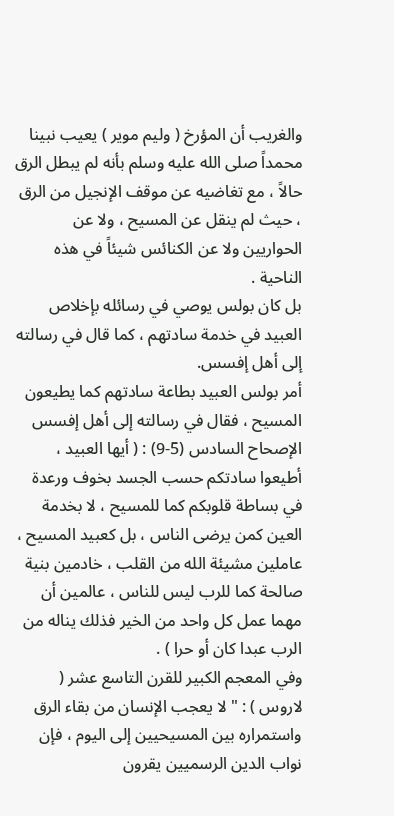والغريب أن المؤرخ ( وليم موير ) يعيب نبينا محمداً صلى الله عليه وسلم بأنه لم يبطل الرق حالاً ، مع تغاضيه عن موقف الإنجيل من الرق ، حيث لم ينقل عن المسيح ، ولا عن الحواريين ولا عن الكنائس شيئاً في هذه الناحية .
بل كان بولس يوصي في رسائله بإخلاص العبيد في خدمة سادتهم ، كما قال في رسالته إلى أهل إفسس.
أمر بولس العبيد بطاعة سادتهم كما يطيعون المسيح ، فقال في رسالته إلى أهل إفسس الإصحاح السادس (5-9) : ( أيها العبيد ، أطيعوا سادتكم حسب الجسد بخوف ورعدة في بساطة قلوبكم كما للمسيح ، لا بخدمة العين كمن يرضى الناس ، بل كعبيد المسيح ، عاملين مشيئة الله من القلب ، خادمين بنية صالحة كما للرب ليس للناس ، عالمين أن مهما عمل كل واحد من الخير فذلك يناله من الرب عبدا كان أو حرا ) .
وفي المعجم الكبير للقرن التاسع عشر ( لاروس ) : " لا يعجب الإنسان من بقاء الرق واستمراره بين المسيحيين إلى اليوم ، فإن نواب الدين الرسميين يقرون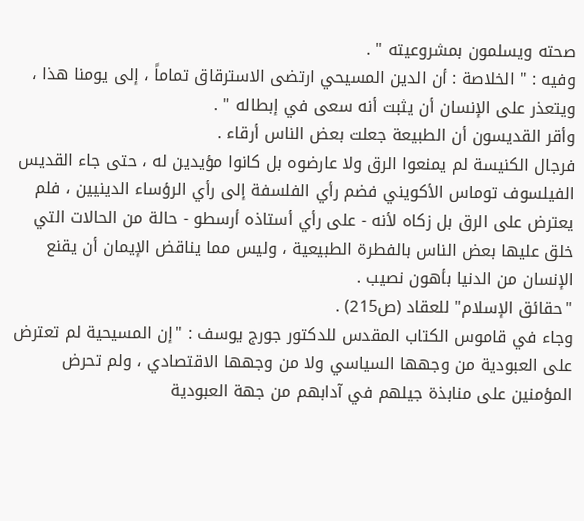صحته ويسلمون بمشروعيته " .
وفيه : " الخلاصة : أن الدين المسيحي ارتضى الاسترقاق تماماً ، إلى يومنا هذا ، ويتعذر على الإنسان أن يثبت أنه سعى في إبطاله " .
وأقر القديسون أن الطبيعة جعلت بعض الناس أرقاء .
فرجال الكنيسة لم يمنعوا الرق ولا عارضوه بل كانوا مؤيدين له ، حتى جاء القديس الفيلسوف توماس الأكويني فضم رأي الفلسفة إلى رأي الرؤساء الدينيين ، فلم يعترض على الرق بل زكاه لأنه - على رأي أستاذه أرسطو - حالة من الحالات التي خلق عليها بعض الناس بالفطرة الطبيعية ، وليس مما يناقض الإيمان أن يقنع الإنسان من الدنيا بأهون نصيب .
"حقائق الإسلام" للعقاد (ص215) .
وجاء في قاموس الكتاب المقدس للدكتور جورج يوسف : "إن المسيحية لم تعترض على العبودية من وجهها السياسي ولا من وجهها الاقتصادي ، ولم تحرض المؤمنين على منابذة جيلهم في آدابهم من جهة العبودية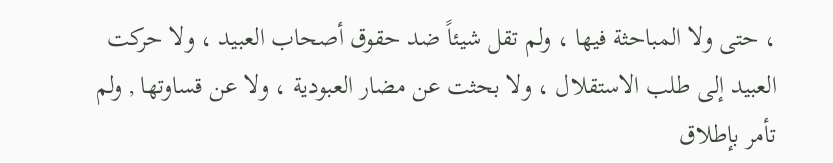، حتى ولا المباحثة فيها ، ولم تقل شيئاً ضد حقوق أصحاب العبيد ، ولا حركت العبيد إلى طلب الاستقلال ، ولا بحثت عن مضار العبودية ، ولا عن قساوتها , ولم تأمر بإطلاق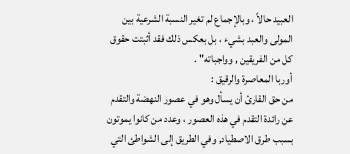العبيد حالاً ، وبالإجماع لم تغير النسبة الشرعية بين المولى والعبد بشيء ، بل بعكس ذلك فقد أثبتت حقوق كل من الفريقين , وواجباته" .
أوربا المعاصرة والرقيق :
من حق القارئ أن يسأل وهو في عصور النهضة والتقدم عن رائدة التقدم في هذه العصور ، وعدد من كانوا يموتون بسبب طرق الاصطياد, وفي الطريق إلى الشواطئ التي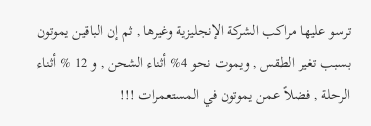ترسو عليها مراكب الشركة الإنجليزية وغيرها , ثم إن الباقين يموتون بسبب تغير الطقس , ويموت نحو 4% أثناء الشحن , و 12 % أثناء الرحلة , فضلاً عمن يموتون في المستعمرات !!!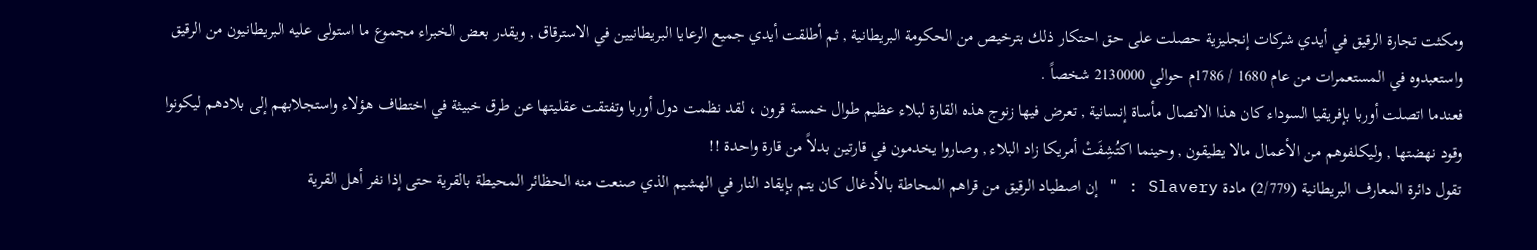ومكثت تجارة الرقيق في أيدي شركات إنجليزية حصلت على حق احتكار ذلك بترخيص من الحكومة البريطانية , ثم أطلقت أيدي جميع الرعايا البريطانيين في الاسترقاق , ويقدر بعض الخبراء مجموع ما استولى عليه البريطانيون من الرقيق واستعبدوه في المستعمرات من عام 1680 / 1786م حوالي 2130000 شخصاً .
فعندما اتصلت أوربا بإفريقيا السوداء كان هذا الاتصال مأساة إنسانية , تعرض فيها زنوج هذه القارة لبلاء عظيم طوال خمسة قرون ، لقد نظمت دول أوربا وتفتقت عقليتها عن طرق خبيثة في اختطاف هؤلاء واستجلابهم إلى بلادهم ليكونوا وقود نهضتها , وليكلفوهم من الأعمال مالا يطيقون , وحينما اكتُشِفَتْ أمريكا زاد البلاء , وصاروا يخدمون في قارتين بدلاً من قارة واحدة !!
تقول دائرة المعارف البريطانية (2/779) مادة Slavery : " إن اصطياد الرقيق من قراهم المحاطة بالأدغال كان يتم بإيقاد النار في الهشيم الذي صنعت منه الحظائر المحيطة بالقرية حتى إذا نفر أهل القرية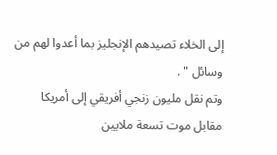إلى الخلاء تصيدهم الإنجليز بما أعدوا لهم من وسائل " .
وتم نقل مليون زنجي أفريقي إلى أمريكا مقابل موت تسعة ملايين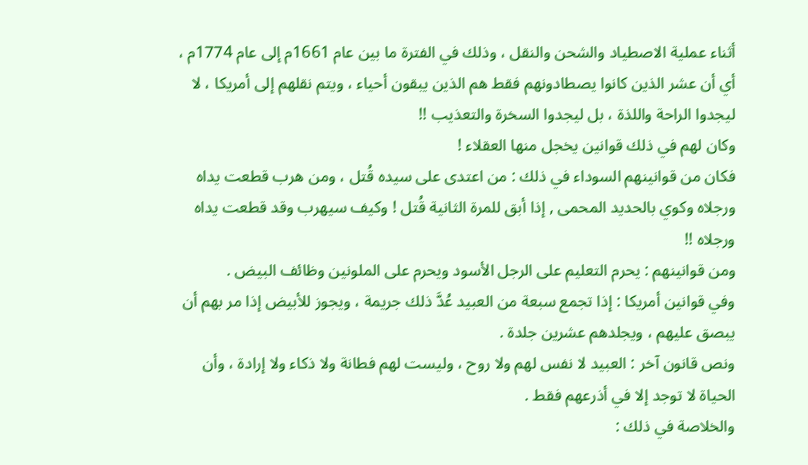أثناء عملية الاصطياد والشحن والنقل ، وذلك في الفترة ما بين عام 1661م إلى عام 1774م ، أي أن عشر الذين كانوا يصطادونهم فقط هم الذين يبقون أحياء ، ويتم نقلهم إلى أمريكا ، لا ليجدوا الراحة واللذة ، بل ليجدوا السخرة والتعذيب !!
وكان لهم في ذلك قوانين يخجل منها العقلاء !
فكان من قوانينهم السوداء في ذلك : من اعتدى على سيده قُتل ، ومن هرب قطعت يداه ورجلاه وكوي بالحديد المحمى , إذا أبق للمرة الثانية قُتل ! وكيف سيهرب وقد قطعت يداه ورجلاه !!
ومن قوانينهم : يحرم التعليم على الرجل الأسود ويحرم على الملونين وظائف البيض .
وفي قوانين أمريكا : إذا تجمع سبعة من العبيد عُدَّ ذلك جريمة ، ويجوز للأبيض إذا مر بهم أن يبصق عليهم ، ويجلدهم عشرين جلدة .
ونص قانون آخر : العبيد لا نفس لهم ولا روح ، وليست لهم فطانة ولا ذكاء ولا إرادة ، وأن الحياة لا توجد إلا في أذرعهم فقط .
والخلاصة في ذلك :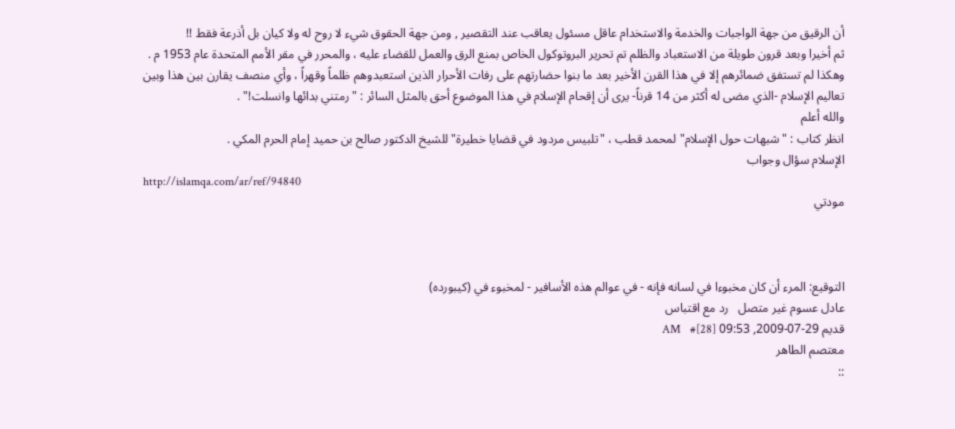أن الرقيق من جهة الواجبات والخدمة والاستخدام عاقل مسئول يعاقب عند التقصير , ومن جهة الحقوق شيء لا روح له ولا كيان بل أذرعة فقط !!
ثم أخيرا وبعد قرون طويلة من الاستعباد والظلم تم تحرير البروتوكول الخاص بمنع الرق والعمل للقضاء عليه ، والمحرر في مقر الأمم المتحدة عام 1953 م .
وهكذا لم تستفق ضمائرهم إلا في هذا القرن الأخير بعد ما بنوا حضارتهم على رفات الأحرار الذين استعبدوهم ظلماً وقهراً ، وأي منصف يقارن بين هذا وبين تعاليم الإسلام -الذي مضى له أكثر من 14 قرناً- يرى أن إقحام الإسلام في هذا الموضوع أحق بالمثل السائر : "رمتني بدائها وانسلت!" .
والله أعلم
انظر كتاب : "شبهات حول الإسلام" لمحمد قطب ، "تلبيس مردود في قضايا خطيرة" للشيخ الدكتور صالح بن حميد إمام الحرم المكي .
الإسلام سؤال وجواب
http://islamqa.com/ar/ref/94840
مودتي



التوقيع: المرء أن كان مخبوءا في لسانه فإنه - في عوالم هذه الأسافير - لمخبوء في (كيبورده)
عادل عسوم غير متصل   رد مع اقتباس
قديم 29-07-2009, 09:53 AM   #[28]
معتصم الطاهر
::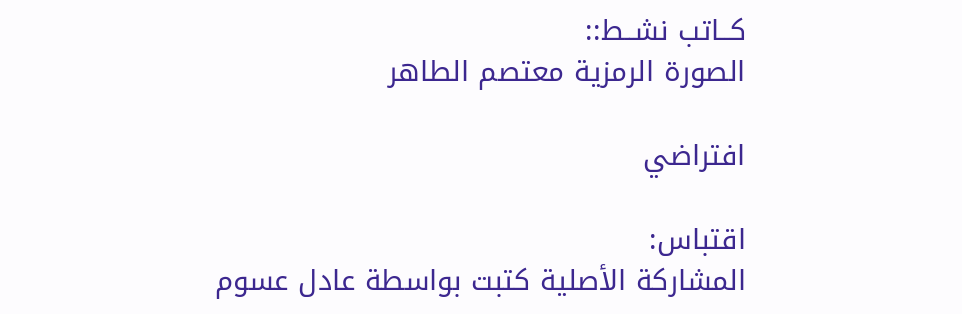كــاتب نشــط::
الصورة الرمزية معتصم الطاهر

افتراضي

اقتباس:
المشاركة الأصلية كتبت بواسطة عادل عسوم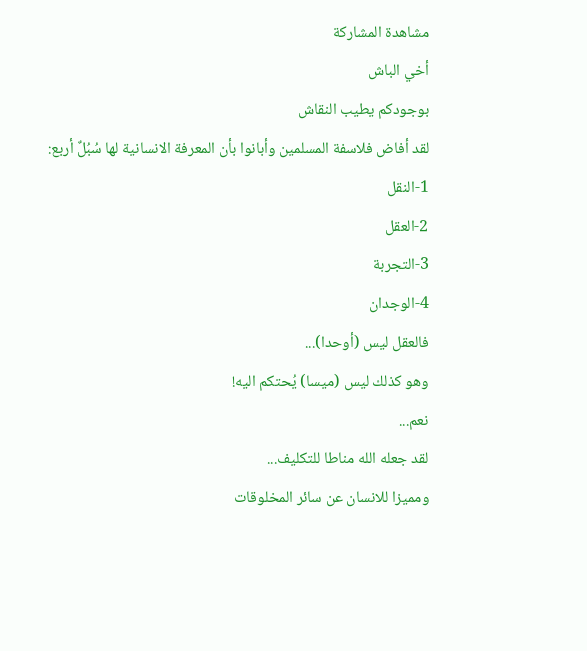مشاهدة المشاركة
أخي الباش
بوجودكم يطيب النقاش
لقد أفاض فلاسفة المسلمين وأبانوا بأن المعرفة الانسانية لها سُبُلٌ أربع:
1-النقل
2-العقل
3-التجربة
4-الوجدان
فالعقل ليس (أوحدا)...
وهو كذلك ليس (ميسا) يُحتكم اليه!
نعم...
لقد جعله الله مناطا للتكليف...
ومميزا للانسان عن سائر المخلوقات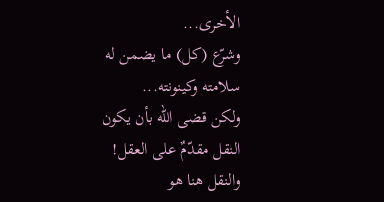الأخرى...
وشرّع (كل) ما يضمن له سلامته وكينونته...
ولكن قضى الله بأن يكون النقل مقدّمٌ على العقل!
والنقل هنا هو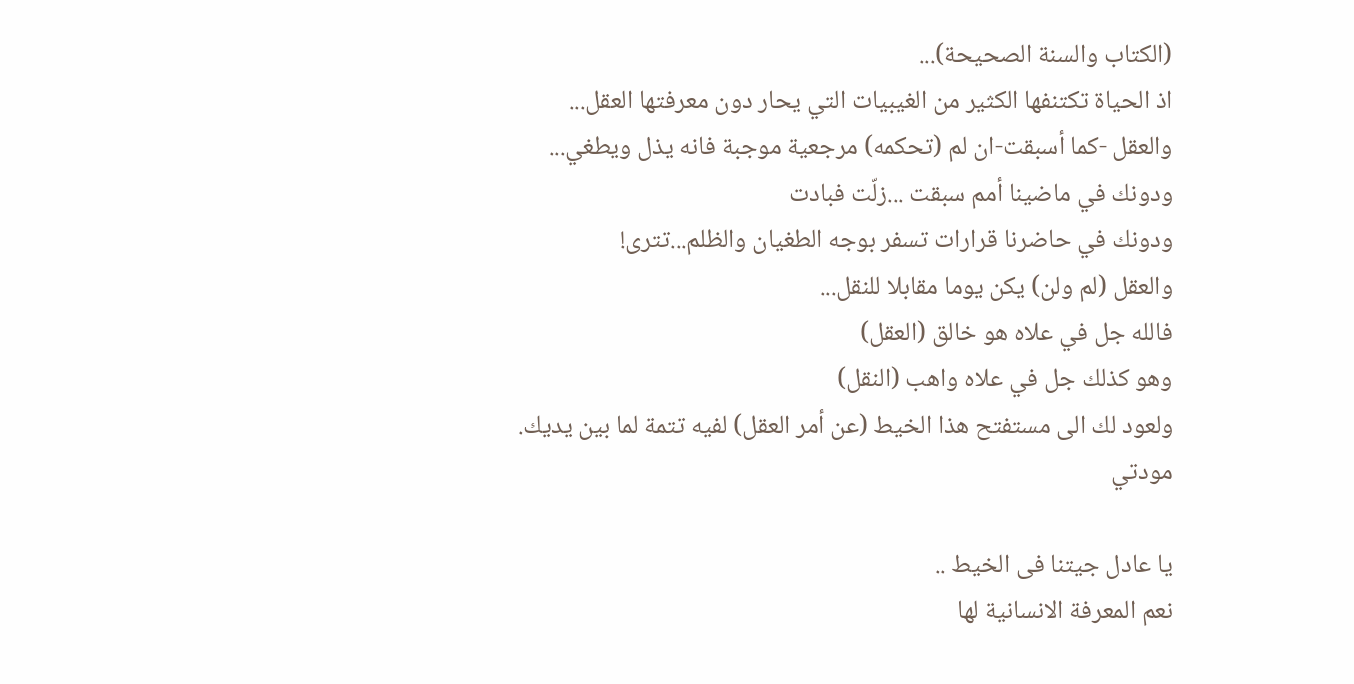(الكتاب والسنة الصحيحة)...
اذ الحياة تكتنفها الكثير من الغيبيات التي يحار دون معرفتها العقل...
والعقل -كما أسبقت-ان لم (تحكمه) مرجعية موجبة فانه يذل ويطغي...
ودونك في ماضينا أمم سبقت ...زلّت فبادت
ودونك في حاضرنا قرارات تسفر بوجه الطغيان والظلم...تترى!
والعقل (لم ولن) يكن يوما مقابلا للنقل...
فالله جل في علاه هو خالق (العقل)
وهو كذلك جل في علاه واهب (النقل)
ولعود لك الى مستفتح هذا الخيط (عن أمر العقل) لفيه تتمة لما بين يديك.
مودتي

يا عادل جيتنا فى الخيط ..
نعم المعرفة الانسانية لها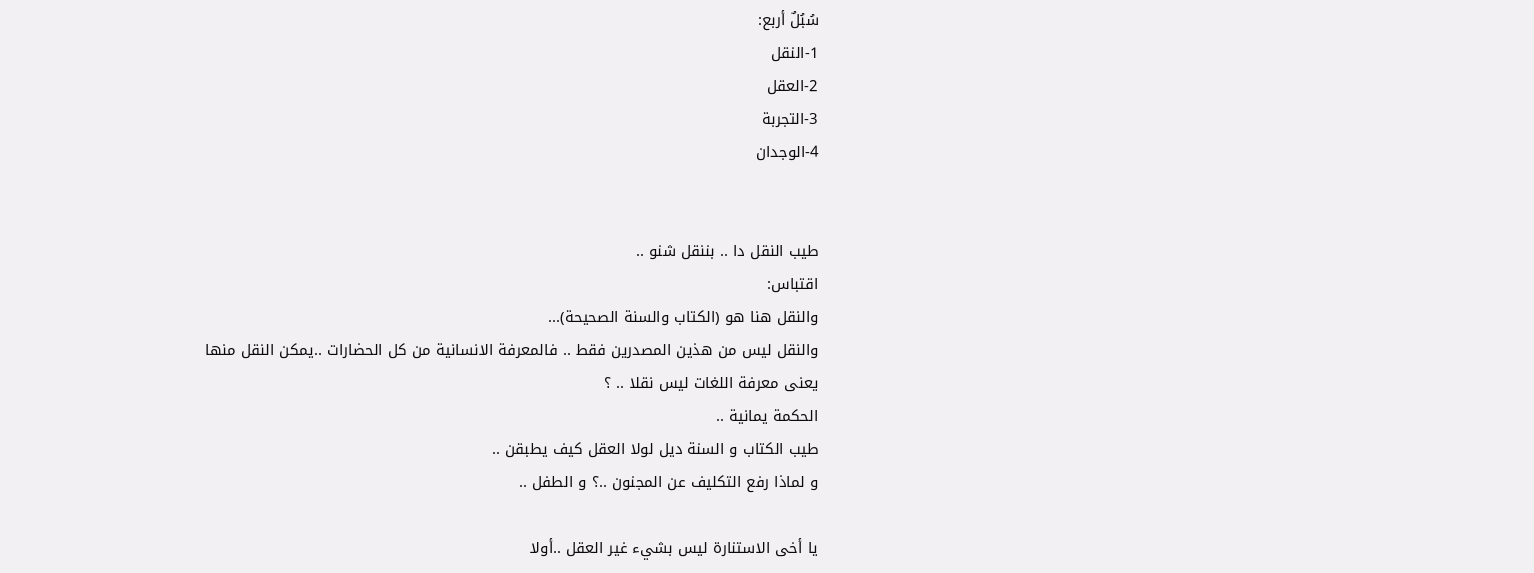سُبُلٌ أربع:
1-النقل
2-العقل
3-التجربة
4-الوجدان


طيب النقل دا .. بننقل شنو ..
اقتباس:
والنقل هنا هو (الكتاب والسنة الصحيحة)...
والنقل ليس من هذين المصدرين فقط .. فالمعرفة الانسانية من كل الحضارات ..يمكن النقل منها
يعنى معرفة اللغات ليس نقلا .. ؟
الحكمة يمانية ..
طيب الكتاب و السنة ديل لولا العقل كيف يطبقن ..
و لماذا رفع التكليف عن المجنون ..؟ و الطفل ..

يا أخى الاستنارة ليس بشيء غير العقل ..أولا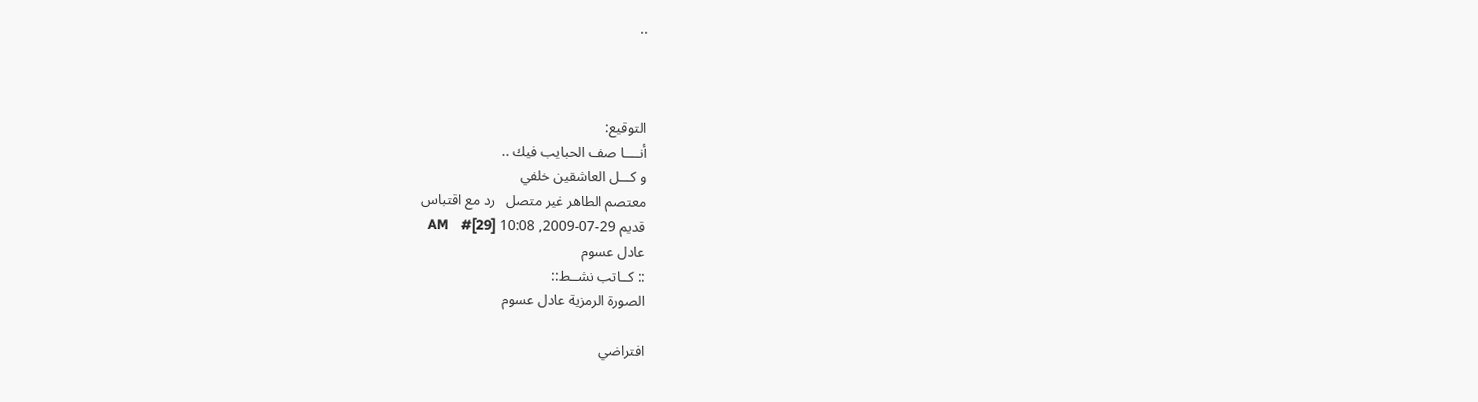..



التوقيع:
أنــــا صف الحبايب فيك ..
و كـــل العاشقين خلفي
معتصم الطاهر غير متصل   رد مع اقتباس
قديم 29-07-2009, 10:08 AM   #[29]
عادل عسوم
:: كــاتب نشــط::
الصورة الرمزية عادل عسوم

افتراضي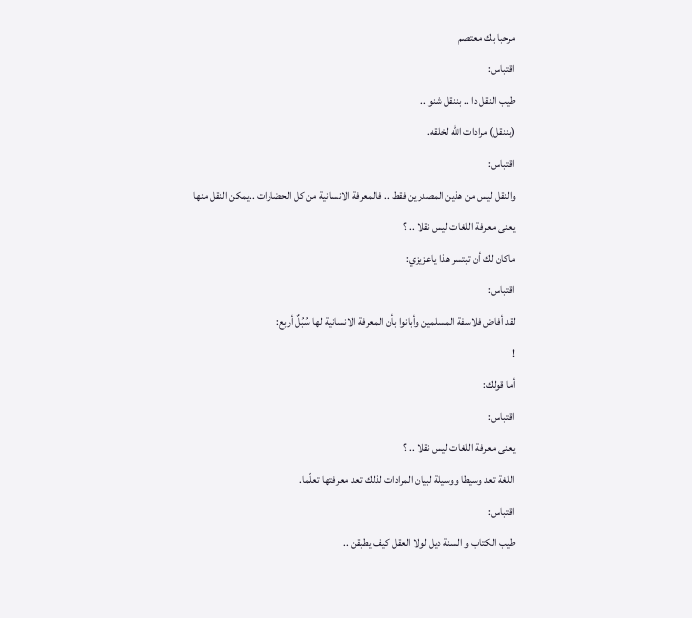مرحبا بك معتصم
اقتباس:
طيب النقل دا .. بننقل شنو ..
(بننقل) مرادات الله لخلقه.
اقتباس:
والنقل ليس من هذين المصدرين فقط .. فالمعرفة الانسانية من كل الحضارات ..يمكن النقل منها
يعنى معرفة اللغات ليس نقلا .. ؟
ماكان لك أن تبتسر هذا ياعزيزي:
اقتباس:
لقد أفاض فلاسفة المسلمين وأبانوا بأن المعرفة الانسانية لها سُبُلٌ أربع:
!
أما قولك:
اقتباس:
يعنى معرفة اللغات ليس نقلا .. ؟
اللغة تعد وسيطا ووسيلة لبيان المرادات لذلك تعد معرفتها تعلّما.
اقتباس:
طيب الكتاب و السنة ديل لولا العقل كيف يطبقن ..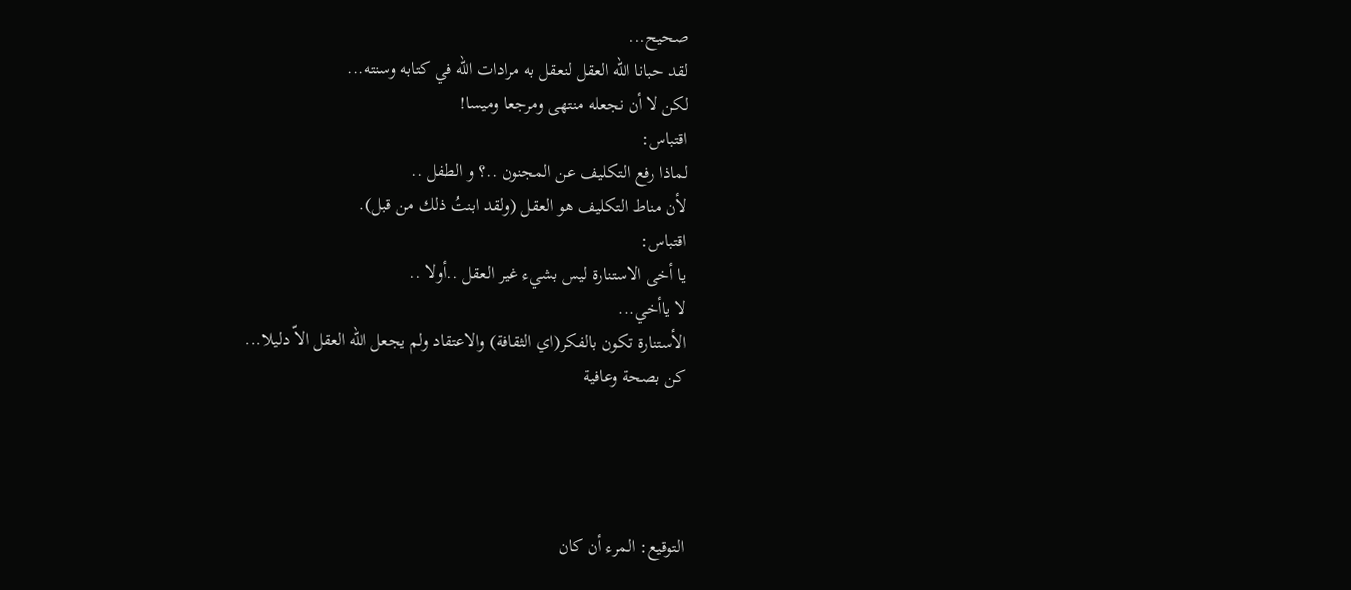صحيح...
لقد حبانا الله العقل لنعقل به مرادات الله في كتابه وسنته...
لكن لا أن نجعله منتهى ومرجعا وميسا!
اقتباس:
لماذا رفع التكليف عن المجنون ..؟ و الطفل ..
لأن مناط التكليف هو العقل (ولقد ابنتُ ذلك من قبل).
اقتباس:
يا أخى الاستنارة ليس بشيء غير العقل ..أولا ..
لا ياأخي...
الأستنارة تكون بالفكر(اي الثقافة) والاعتقاد ولم يجعل الله العقل الاّ دليلا...
كن بصحة وعافية




التوقيع: المرء أن كان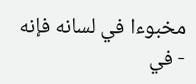مخبوءا في لسانه فإنه - في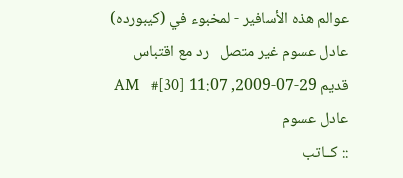عوالم هذه الأسافير - لمخبوء في (كيبورده)
عادل عسوم غير متصل   رد مع اقتباس
قديم 29-07-2009, 11:07 AM   #[30]
عادل عسوم
:: كــاتب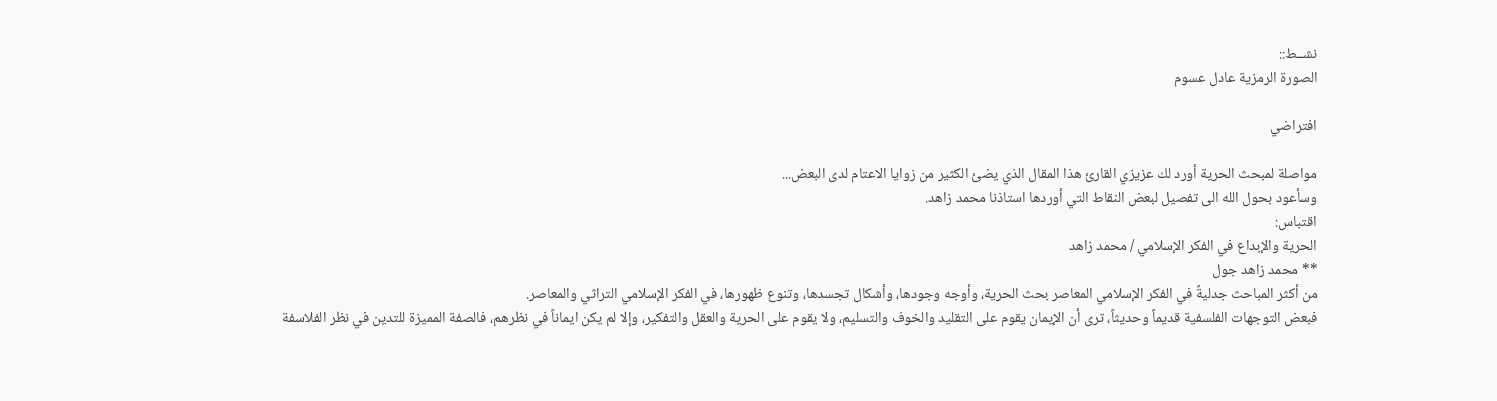نشــط::
الصورة الرمزية عادل عسوم

افتراضي

مواصلة لمبحث الحرية أورد لك عزيزي القارئ هذا المقال الذي يضئ الكثير من زوايا الاعتام لدى البعض...
وسأعود بحول الله الى تفصيل لبعض النقاط التي أوردها استاذنا محمد زاهد.
اقتباس:
الحرية والإبداع في الفكر الإسلامي / محمد زاهد
** محمد زاهد جول
من أكثر المباحث جدليةً في الفكر الإسلامي المعاصر بحث الحرية، وأوجه وجودها، وأشكال تجسدها، وتنوع ظهورها، في الفكر الإسلامي التراثي والمعاصر.
فبعض التوجهات الفلسفية قديماً وحديثاً، ترى أن الإيمان يقوم على التقليد والخوف والتسليم، ولا يقوم على الحرية والعقل والتفكير، وإلا لم يكن ايماناً في نظرهم، فالصفة المميزة للتدين في نظر الفلاسفة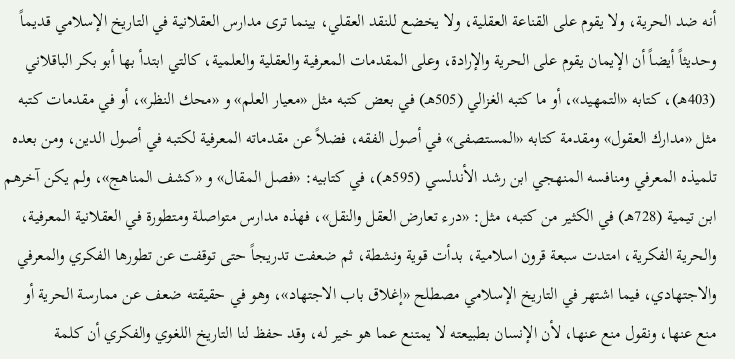أنه ضد الحرية، ولا يقوم على القناعة العقلية، ولا يخضع للنقد العقلي، بينما ترى مدارس العقلانية في التاريخ الإسلامي قديماً وحديثاً أيضاً أن الإيمان يقوم على الحرية والإرادة، وعلى المقدمات المعرفية والعقلية والعلمية، كالتي ابتدأ بها أبو بكر الباقلاني (403هـ)، كتابه «التمهيد»، أو ما كتبه الغزالي (505هـ) في بعض كتبه مثل «معيار العلم» و «محك النظر»، أو في مقدمات كتبه مثل «مدارك العقول» ومقدمة كتابه «المستصفى» في أصول الفقه، فضلاً عن مقدماته المعرفية لكتبه في أصول الدين، ومن بعده تلميذه المعرفي ومنافسه المنهجي ابن رشد الأندلسي (595هـ)، في كتابيه: «فصل المقال» و «كشف المناهج»، ولم يكن آخرهم ابن تيمية (728هـ) في الكثير من كتبه، مثل: «درء تعارض العقل والنقل»، فهذه مدارس متواصلة ومتطورة في العقلانية المعرفية، والحرية الفكرية، امتدت سبعة قرون اسلامية، بدأت قوية ونشطة، ثم ضعفت تدريجاً حتى توقفت عن تطورها الفكري والمعرفي والاجتهادي، فيما اشتهر في التاريخ الإسلامي مصطلح «إغلاق باب الاجتهاد»، وهو في حقيقته ضعف عن ممارسة الحرية أو منع عنها، ونقول منع عنها، لأن الإنسان بطبيعته لا يمتنع عما هو خير له، وقد حفظ لنا التاريخ اللغوي والفكري أن كلمة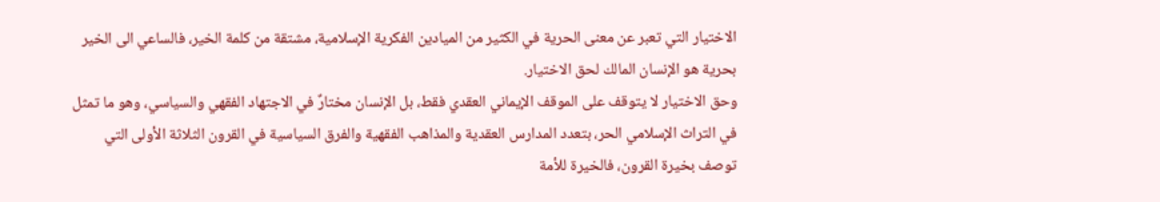الاختيار التي تعبر عن معنى الحرية في الكثير من الميادين الفكرية الإسلامية، مشتقة من كلمة الخير، فالساعي الى الخير بحرية هو الإنسان المالك لحق الاختيار.
وحق الاختيار لا يتوقف على الموقف الإيماني العقدي فقط، بل الإنسان مختارٌ في الاجتهاد الفقهي والسياسي، وهو ما تمثل في التراث الإسلامي الحر، بتعدد المدارس العقدية والمذاهب الفقهية والفرق السياسية في القرون الثلاثة الأولى التي توصف بخيرة القرون، فالخيرة للأمة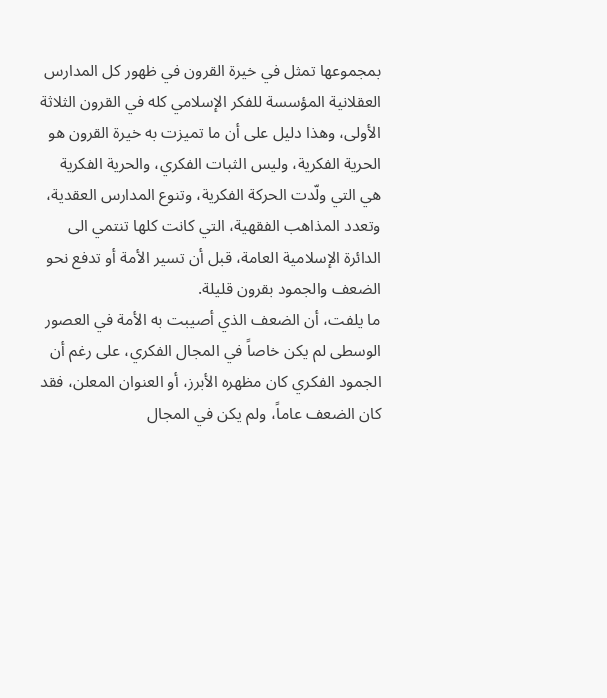بمجموعها تمثل في خيرة القرون في ظهور كل المدارس العقلانية المؤسسة للفكر الإسلامي كله في القرون الثلاثة الأولى، وهذا دليل على أن ما تميزت به خيرة القرون هو الحرية الفكرية، وليس الثبات الفكري، والحرية الفكرية هي التي ولّدت الحركة الفكرية، وتنوع المدارس العقدية، وتعدد المذاهب الفقهية، التي كانت كلها تنتمي الى الدائرة الإسلامية العامة، قبل أن تسير الأمة أو تدفع نحو الضعف والجمود بقرون قليلة.
ما يلفت، أن الضعف الذي أصيبت به الأمة في العصور الوسطى لم يكن خاصاً في المجال الفكري، على رغم أن الجمود الفكري كان مظهره الأبرز، أو العنوان المعلن، فقد كان الضعف عاماً، ولم يكن في المجال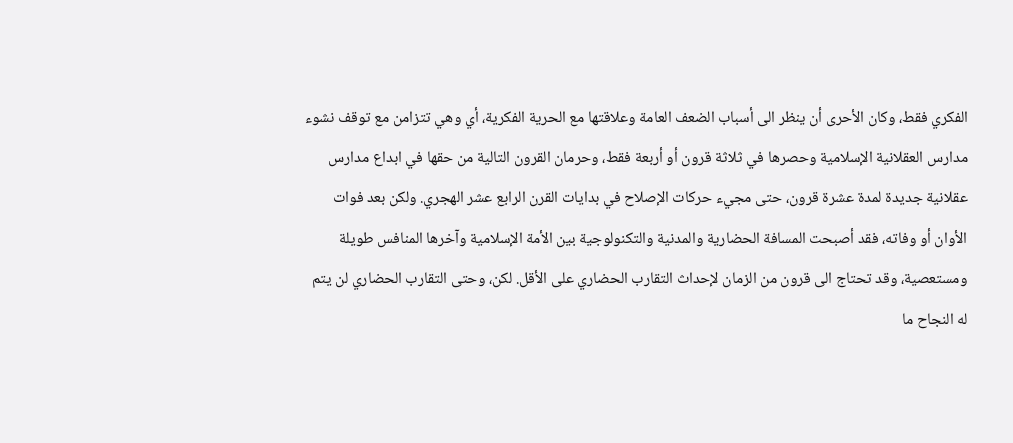الفكري فقط، وكان الأحرى أن ينظر الى أسباب الضعف العامة وعلاقتها مع الحرية الفكرية، أي وهي تتزامن مع توقف نشوء مدارس العقلانية الإسلامية وحصرها في ثلاثة قرون أو أربعة فقط، وحرمان القرون التالية من حقها في ابداع مدارس عقلانية جديدة لمدة عشرة قرون، حتى مجيء حركات الإصلاح في بدايات القرن الرابع عشر الهجري. ولكن بعد فوات الأوان أو وفاته، فقد أصبحت المسافة الحضارية والمدنية والتكنولوجية بين الأمة الإسلامية وآخرها المنافس طويلة ومستعصية، وقد تحتاج الى قرون من الزمان لإحداث التقارب الحضاري على الأقل. لكن، وحتى التقارب الحضاري لن يتم له النجاح ما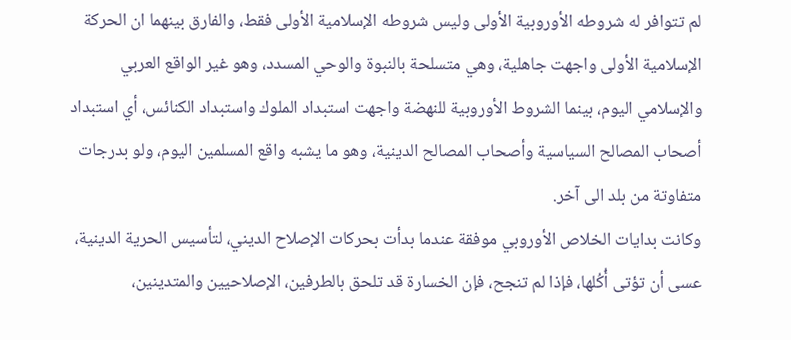لم تتوافر له شروطه الأوروبية الأولى وليس شروطه الإسلامية الأولى فقط، والفارق بينهما ان الحركة الإسلامية الأولى واجهت جاهلية، وهي متسلحة بالنبوة والوحي المسدد، وهو غير الواقع العربي والإسلامي اليوم، بينما الشروط الأوروبية للنهضة واجهت استبداد الملوك واستبداد الكنائس، أي استبداد أصحاب المصالح السياسية وأصحاب المصالح الدينية، وهو ما يشبه واقع المسلمين اليوم، ولو بدرجات متفاوتة من بلد الى آخر.
وكانت بدايات الخلاص الأوروبي موفقة عندما بدأت بحركات الإصلاح الديني، لتأسيس الحرية الدينية، عسى أن تؤتى أُكُلها، فإذا لم تنجح، فإن الخسارة قد تلحق بالطرفين، الإصلاحيين والمتدينين،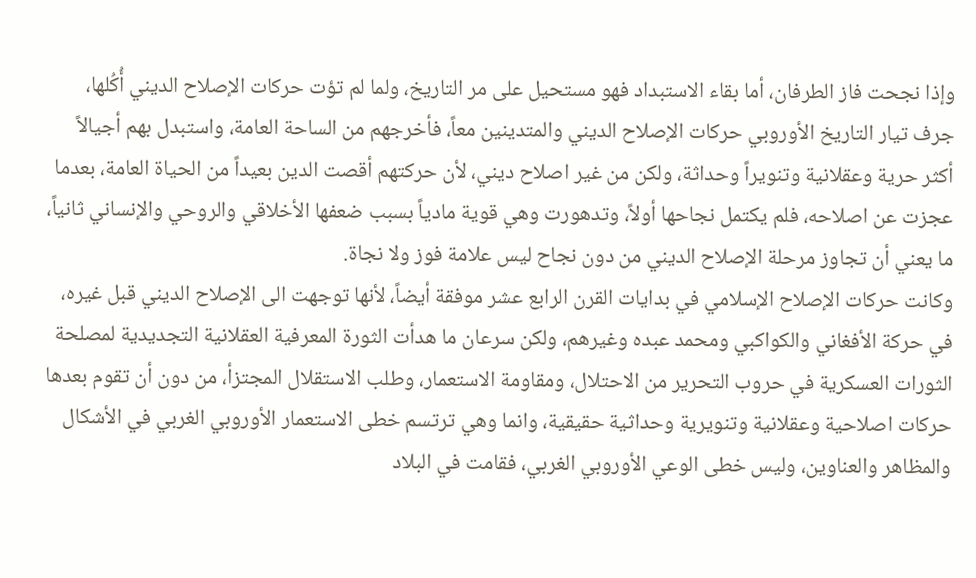وإذا نجحت فاز الطرفان، أما بقاء الاستبداد فهو مستحيل على مر التاريخ، ولما لم تؤت حركات الإصلاح الديني أُكُلها، جرف تيار التاريخ الأوروبي حركات الإصلاح الديني والمتدينين معاً، فأخرجهم من الساحة العامة، واستبدل بهم أجيالاً أكثر حرية وعقلانية وتنويراً وحداثة، ولكن من غير اصلاح ديني، لأن حركتهم أقصت الدين بعيداً من الحياة العامة، بعدما عجزت عن اصلاحه، فلم يكتمل نجاحها أولاً، وتدهورت وهي قوية مادياً بسبب ضعفها الأخلاقي والروحي والإنساني ثانياً، ما يعني أن تجاوز مرحلة الإصلاح الديني من دون نجاح ليس علامة فوز ولا نجاة.
وكانت حركات الإصلاح الإسلامي في بدايات القرن الرابع عشر موفقة أيضاً، لأنها توجهت الى الإصلاح الديني قبل غيره، في حركة الأفغاني والكواكبي ومحمد عبده وغيرهم، ولكن سرعان ما هدأت الثورة المعرفية العقلانية التجديدية لمصلحة الثورات العسكرية في حروب التحرير من الاحتلال، ومقاومة الاستعمار، وطلب الاستقلال المجتزأ، من دون أن تقوم بعدها حركات اصلاحية وعقلانية وتنويرية وحداثية حقيقية، وانما وهي ترتسم خطى الاستعمار الأوروبي الغربي في الأشكال والمظاهر والعناوين، وليس خطى الوعي الأوروبي الغربي، فقامت في البلاد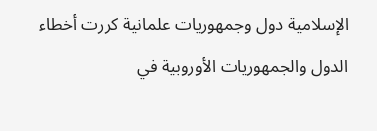الإسلامية دول وجمهوريات علمانية كررت أخطاء الدول والجمهوريات الأوروبية في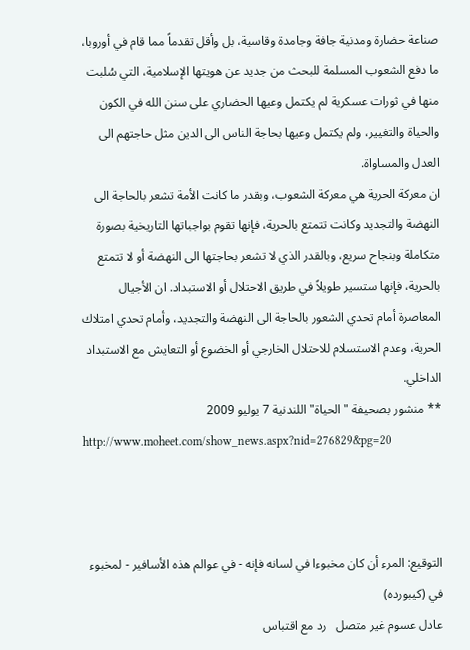صناعة حضارة ومدنية جافة وجامدة وقاسية، بل وأقل تقدماً مما قام في أوروبا، ما دفع الشعوب المسلمة للبحث من جديد عن هويتها الإسلامية، التي سُلبت منها في ثورات عسكرية لم يكتمل وعيها الحضاري على سنن الله في الكون والحياة والتغيير، ولم يكتمل وعيها بحاجة الناس الى الدين مثل حاجتهم الى العدل والمساواة.
ان معركة الحرية هي معركة الشعوب، وبقدر ما كانت الأمة تشعر بالحاجة الى النهضة والتجديد وكانت تتمتع بالحرية، فإنها تقوم بواجباتها التاريخية بصورة متكاملة وبنجاح سريع، وبالقدر الذي لا تشعر بحاجتها الى النهضة أو لا تتمتع بالحرية، فإنها ستسير طويلاً في طريق الاحتلال أو الاستبداد. ان الأجيال المعاصرة أمام تحدي الشعور بالحاجة الى النهضة والتجديد، وأمام تحدي امتلاك الحرية، وعدم الاستسلام للاحتلال الخارجي أو الخضوع أو التعايش مع الاستبداد الداخلي.
** منشور بصحيفة "الحياة" اللندنية 7 يوليو 2009
http://www.moheet.com/show_news.aspx?nid=276829&pg=20



التوقيع: المرء أن كان مخبوءا في لسانه فإنه - في عوالم هذه الأسافير - لمخبوء في (كيبورده)
عادل عسوم غير متصل   رد مع اقتباس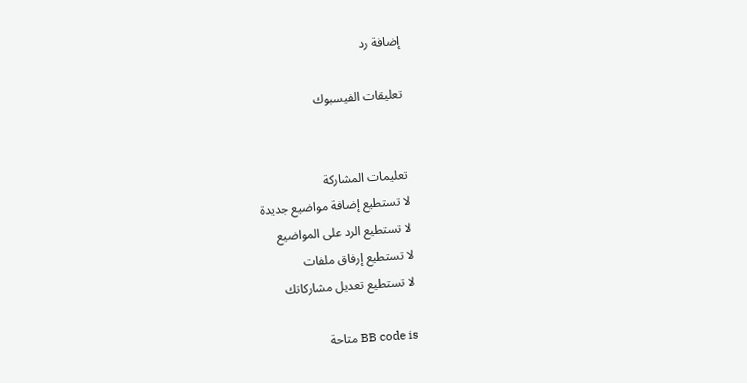إضافة رد

تعليقات الفيسبوك


تعليمات المشاركة
لا تستطيع إضافة مواضيع جديدة
لا تستطيع الرد على المواضيع
لا تستطيع إرفاق ملفات
لا تستطيع تعديل مشاركاتك

BB code is متاحة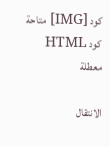كود [IMG] متاحة
كود HTML معطلة

الانتقال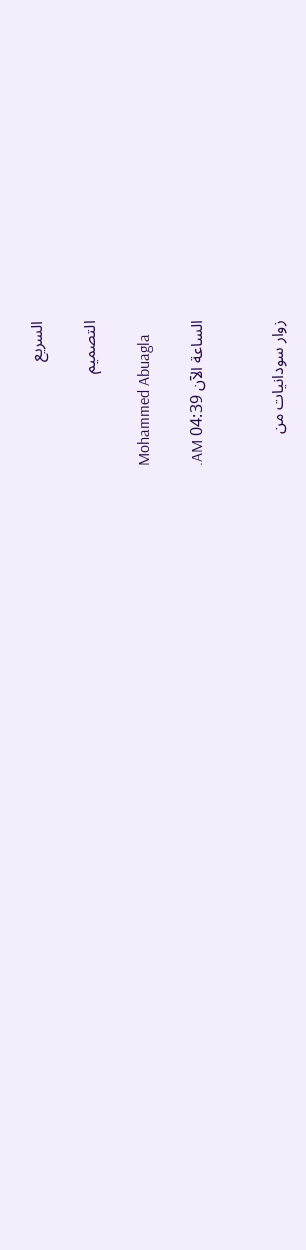السريع

التصميم

Mohammed Abuagla

الساعة الآن 04:39 AM.


زوار سودانيات من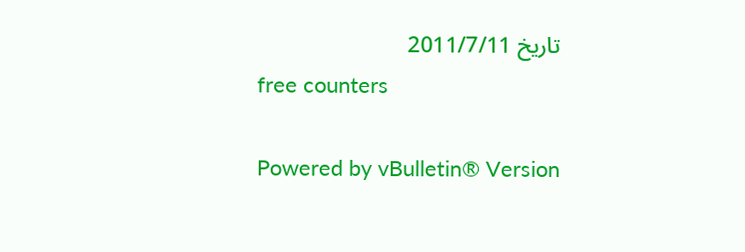تاريخ 2011/7/11
free counters

Powered by vBulletin® Version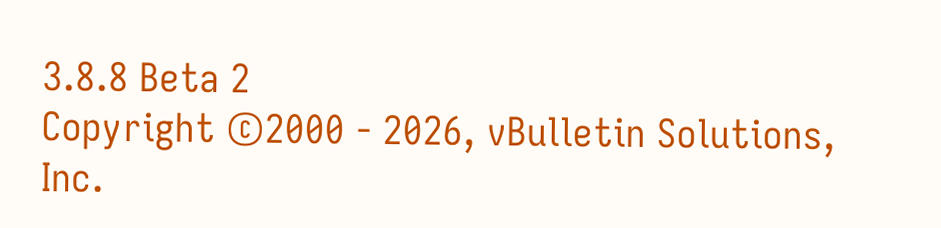3.8.8 Beta 2
Copyright ©2000 - 2026, vBulletin Solutions, Inc.